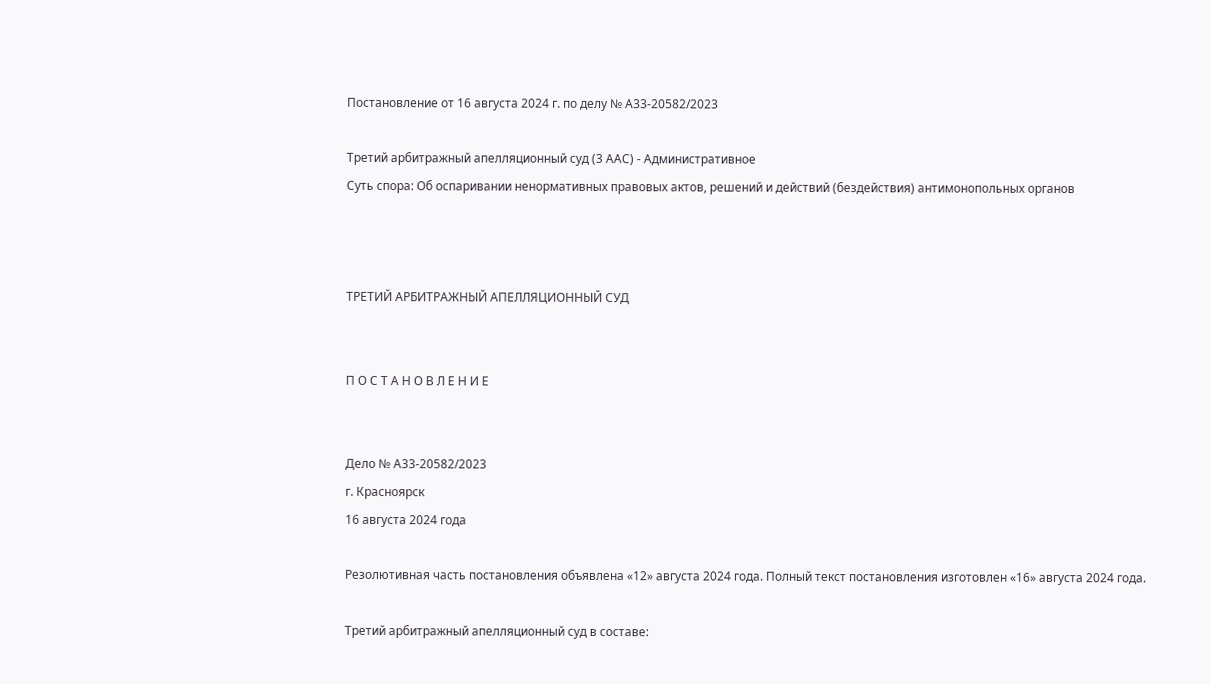Постановление от 16 августа 2024 г. по делу № А33-20582/2023

Третий арбитражный апелляционный суд (3 ААС) - Административное
Суть спора: Об оспаривании ненормативных правовых актов, решений и действий (бездействия) антимонопольных органов



ТРЕТИЙ АРБИТРАЖНЫЙ АПЕЛЛЯЦИОННЫЙ СУД


П О С Т А Н О В Л Е Н И Е


Дело № А33-20582/2023
г. Красноярск
16 августа 2024 года

Резолютивная часть постановления объявлена «12» августа 2024 года. Полный текст постановления изготовлен «16» августа 2024 года.

Третий арбитражный апелляционный суд в составе: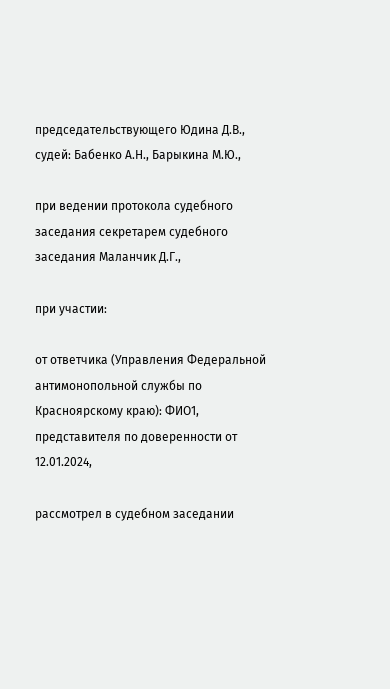председательствующего Юдина Д.В., судей: Бабенко А.Н., Барыкина М.Ю.,

при ведении протокола судебного заседания секретарем судебного заседания Маланчик Д.Г.,

при участии:

от ответчика (Управления Федеральной антимонопольной службы по Красноярскому краю): ФИО1, представителя по доверенности от 12.01.2024,

рассмотрел в судебном заседании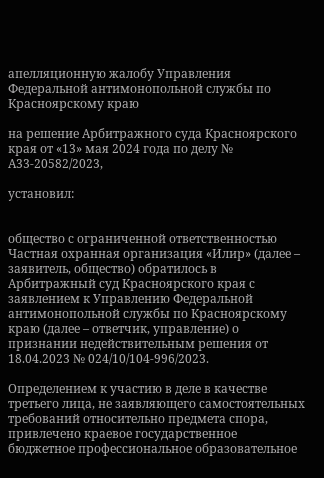апелляционную жалобу Управления Федеральной антимонопольной службы по Красноярскому краю

на решение Арбитражного суда Красноярского края от «13» мая 2024 года по делу № А33-20582/2023,

установил:


общество с ограниченной ответственностью Частная охранная организация «Илир» (далее – заявитель, общество) обратилось в Арбитражный суд Красноярского края с заявлением к Управлению Федеральной антимонопольной службы по Красноярскому краю (далее – ответчик, управление) о признании недействительным решения от 18.04.2023 № 024/10/104-996/2023.

Определением к участию в деле в качестве третьего лица, не заявляющего самостоятельных требований относительно предмета спора, привлечено краевое государственное бюджетное профессиональное образовательное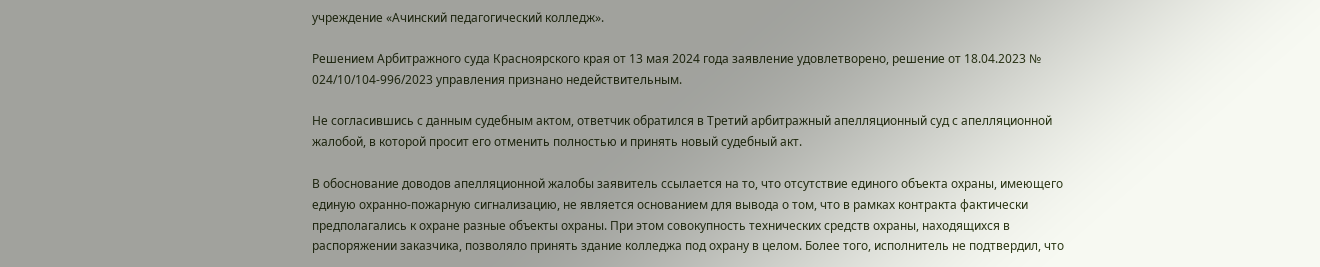учреждение «Ачинский педагогический колледж».

Решением Арбитражного суда Красноярского края от 13 мая 2024 года заявление удовлетворено, решение от 18.04.2023 № 024/10/104-996/2023 управления признано недействительным.

Не согласившись с данным судебным актом, ответчик обратился в Третий арбитражный апелляционный суд с апелляционной жалобой, в которой просит его отменить полностью и принять новый судебный акт.

В обоснование доводов апелляционной жалобы заявитель ссылается на то, что отсутствие единого объекта охраны, имеющего единую охранно-пожарную сигнализацию, не является основанием для вывода о том, что в рамках контракта фактически предполагались к охране разные объекты охраны. При этом совокупность технических средств охраны, находящихся в распоряжении заказчика, позволяло принять здание колледжа под охрану в целом. Более того, исполнитель не подтвердил, что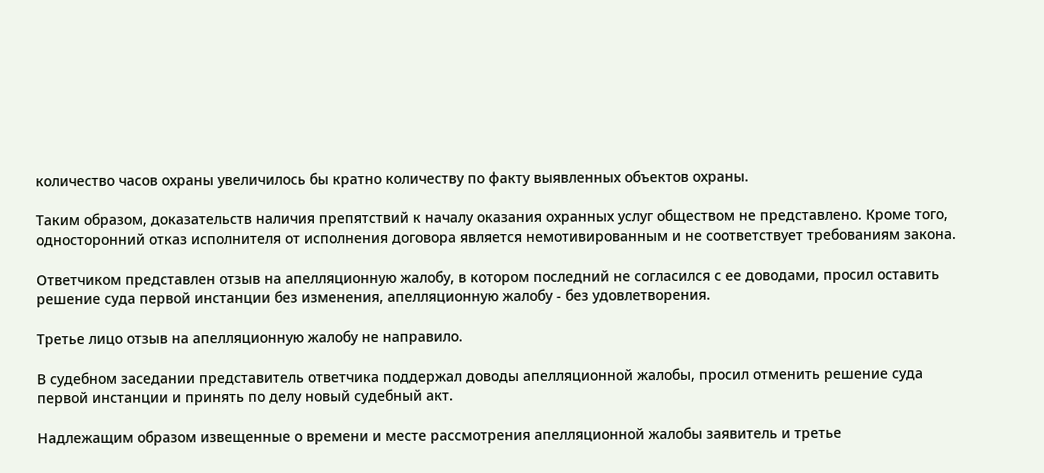количество часов охраны увеличилось бы кратно количеству по факту выявленных объектов охраны.

Таким образом, доказательств наличия препятствий к началу оказания охранных услуг обществом не представлено. Кроме того, односторонний отказ исполнителя от исполнения договора является немотивированным и не соответствует требованиям закона.

Ответчиком представлен отзыв на апелляционную жалобу, в котором последний не согласился с ее доводами, просил оставить решение суда первой инстанции без изменения, апелляционную жалобу - без удовлетворения.

Третье лицо отзыв на апелляционную жалобу не направило.

В судебном заседании представитель ответчика поддержал доводы апелляционной жалобы, просил отменить решение суда первой инстанции и принять по делу новый судебный акт.

Надлежащим образом извещенные о времени и месте рассмотрения апелляционной жалобы заявитель и третье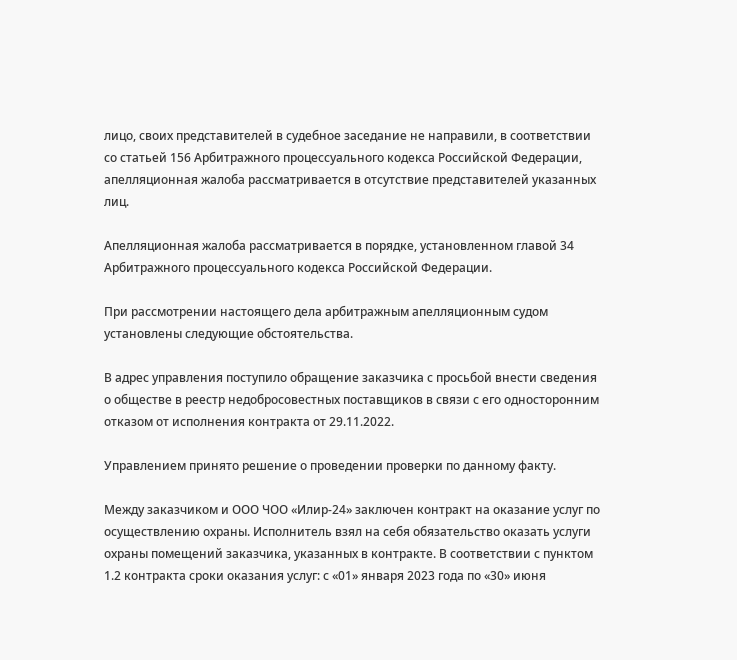лицо, своих представителей в судебное заседание не направили, в соответствии со статьей 156 Арбитражного процессуального кодекса Российской Федерации, апелляционная жалоба рассматривается в отсутствие представителей указанных лиц.

Апелляционная жалоба рассматривается в порядке, установленном главой 34 Арбитражного процессуального кодекса Российской Федерации.

При рассмотрении настоящего дела арбитражным апелляционным судом установлены следующие обстоятельства.

В адрес управления поступило обращение заказчика с просьбой внести сведения о обществе в реестр недобросовестных поставщиков в связи с его односторонним отказом от исполнения контракта от 29.11.2022.

Управлением принято решение о проведении проверки по данному факту.

Между заказчиком и ООО ЧОО «Илир-24» заключен контракт на оказание услуг по осуществлению охраны. Исполнитель взял на себя обязательство оказать услуги охраны помещений заказчика, указанных в контракте. В соответствии с пунктом 1.2 контракта сроки оказания услуг: с «01» января 2023 года по «30» июня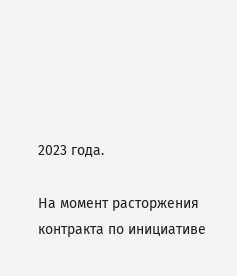2023 года.

На момент расторжения контракта по инициативе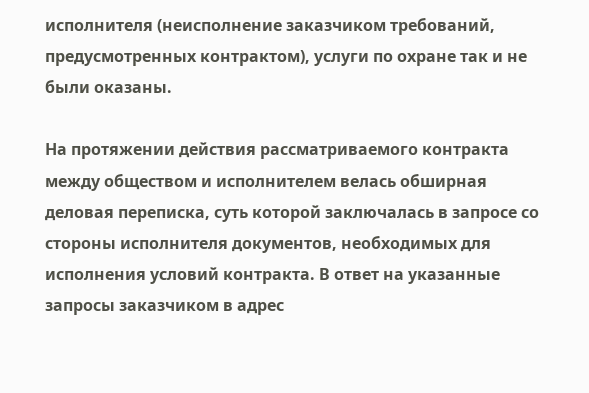исполнителя (неисполнение заказчиком требований, предусмотренных контрактом), услуги по охране так и не были оказаны.

На протяжении действия рассматриваемого контракта между обществом и исполнителем велась обширная деловая переписка, суть которой заключалась в запросе со стороны исполнителя документов, необходимых для исполнения условий контракта. В ответ на указанные запросы заказчиком в адрес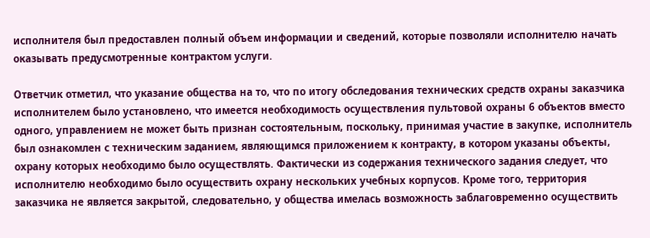исполнителя был предоставлен полный объем информации и сведений, которые позволяли исполнителю начать оказывать предусмотренные контрактом услуги.

Ответчик отметил, что указание общества на то, что по итогу обследования технических средств охраны заказчика исполнителем было установлено, что имеется необходимость осуществления пультовой охраны 6 объектов вместо одного, управлением не может быть признан состоятельным, поскольку, принимая участие в закупке, исполнитель был ознакомлен с техническим заданием, являющимся приложением к контракту, в котором указаны объекты, охрану которых необходимо было осуществлять. Фактически из содержания технического задания следует, что исполнителю необходимо было осуществить охрану нескольких учебных корпусов. Кроме того, территория заказчика не является закрытой, следовательно, у общества имелась возможность заблаговременно осуществить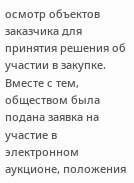осмотр объектов заказчика для принятия решения об участии в закупке. Вместе с тем, обществом была подана заявка на участие в электронном аукционе, положения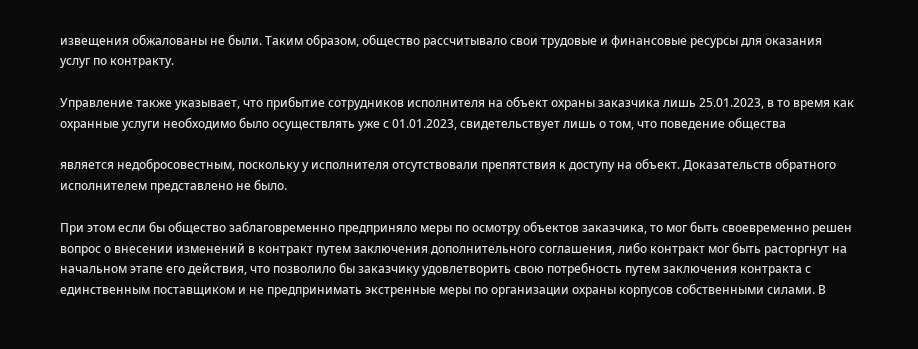извещения обжалованы не были. Таким образом, общество рассчитывало свои трудовые и финансовые ресурсы для оказания услуг по контракту.

Управление также указывает, что прибытие сотрудников исполнителя на объект охраны заказчика лишь 25.01.2023, в то время как охранные услуги необходимо было осуществлять уже с 01.01.2023, свидетельствует лишь о том, что поведение общества

является недобросовестным, поскольку у исполнителя отсутствовали препятствия к доступу на объект. Доказательств обратного исполнителем представлено не было.

При этом если бы общество заблаговременно предприняло меры по осмотру объектов заказчика, то мог быть своевременно решен вопрос о внесении изменений в контракт путем заключения дополнительного соглашения, либо контракт мог быть расторгнут на начальном этапе его действия, что позволило бы заказчику удовлетворить свою потребность путем заключения контракта с единственным поставщиком и не предпринимать экстренные меры по организации охраны корпусов собственными силами. В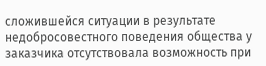сложившейся ситуации в результате недобросовестного поведения общества у заказчика отсутствовала возможность при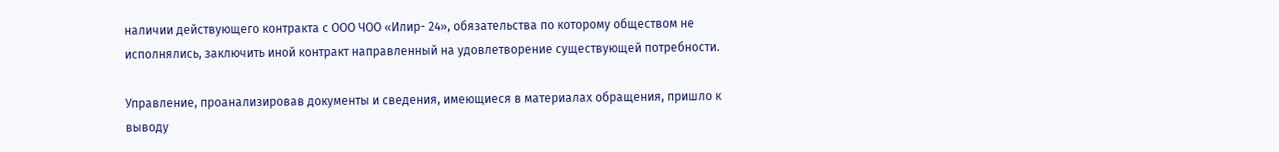наличии действующего контракта с ООО ЧОО «Илир- 24», обязательства по которому обществом не исполнялись, заключить иной контракт направленный на удовлетворение существующей потребности.

Управление, проанализировав документы и сведения, имеющиеся в материалах обращения, пришло к выводу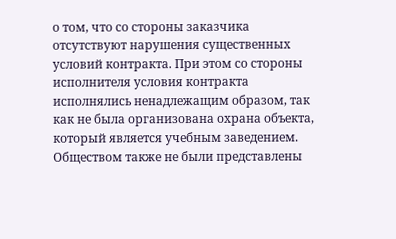о том, что со стороны заказчика отсутствуют нарушения существенных условий контракта. При этом со стороны исполнителя условия контракта исполнялись ненадлежащим образом, так как не была организована охрана объекта, который является учебным заведением. Обществом также не были представлены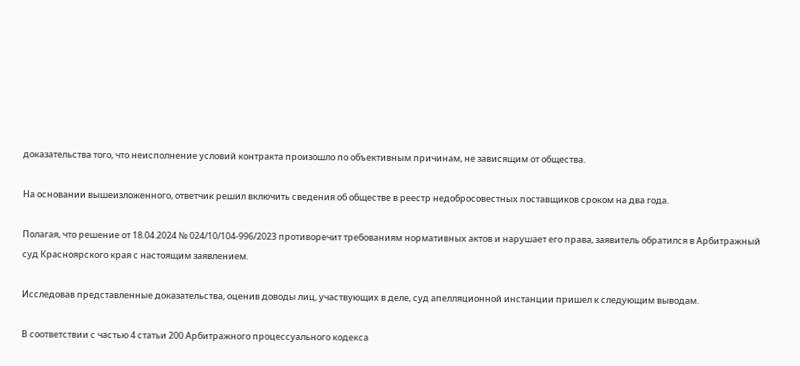доказательства того, что неисполнение условий контракта произошло по объективным причинам, не зависящим от общества.

На основании вышеизложенного, ответчик решил включить сведения об обществе в реестр недобросовестных поставщиков сроком на два года.

Полагая, что решение от 18.04.2024 № 024/10/104-996/2023 противоречит требованиям нормативных актов и нарушает его права, заявитель обратился в Арбитражный суд Красноярского края с настоящим заявлением.

Исследовав представленные доказательства, оценив доводы лиц, участвующих в деле, суд апелляционной инстанции пришел к следующим выводам.

В соответствии с частью 4 статьи 200 Арбитражного процессуального кодекса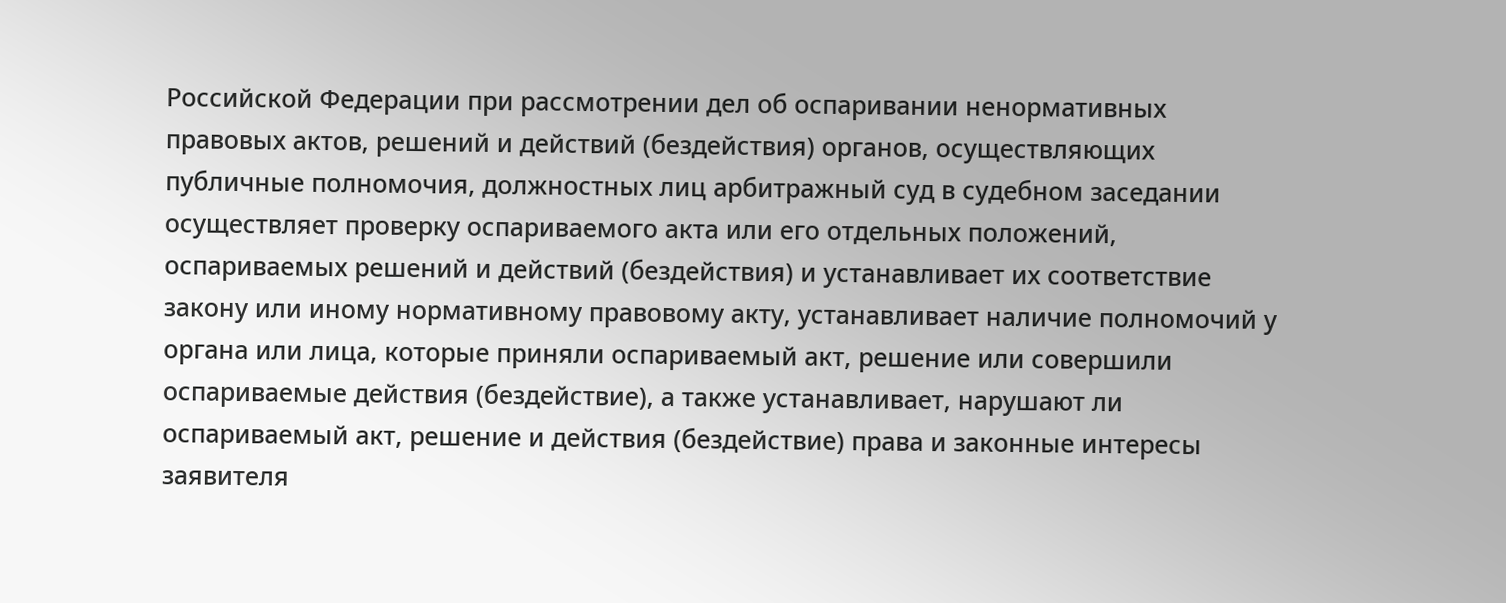Российской Федерации при рассмотрении дел об оспаривании ненормативных правовых актов, решений и действий (бездействия) органов, осуществляющих публичные полномочия, должностных лиц арбитражный суд в судебном заседании осуществляет проверку оспариваемого акта или его отдельных положений, оспариваемых решений и действий (бездействия) и устанавливает их соответствие закону или иному нормативному правовому акту, устанавливает наличие полномочий у органа или лица, которые приняли оспариваемый акт, решение или совершили оспариваемые действия (бездействие), а также устанавливает, нарушают ли оспариваемый акт, решение и действия (бездействие) права и законные интересы заявителя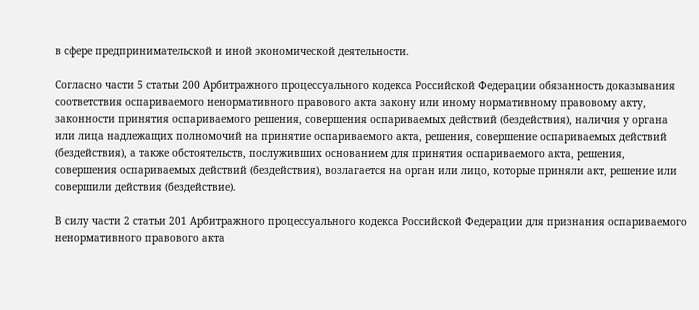в сфере предпринимательской и иной экономической деятельности.

Согласно части 5 статьи 200 Арбитражного процессуального кодекса Российской Федерации обязанность доказывания соответствия оспариваемого ненормативного правового акта закону или иному нормативному правовому акту, законности принятия оспариваемого решения, совершения оспариваемых действий (бездействия), наличия у органа или лица надлежащих полномочий на принятие оспариваемого акта, решения, совершение оспариваемых действий (бездействия), а также обстоятельств, послуживших основанием для принятия оспариваемого акта, решения, совершения оспариваемых действий (бездействия), возлагается на орган или лицо, которые приняли акт, решение или совершили действия (бездействие).

В силу части 2 статьи 201 Арбитражного процессуального кодекса Российской Федерации для признания оспариваемого ненормативного правового акта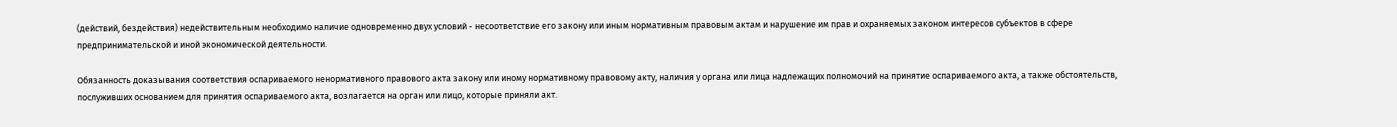(действий, бездействия) недействительным необходимо наличие одновременно двух условий - несоответствие его закону или иным нормативным правовым актам и нарушение им прав и охраняемых законом интересов субъектов в сфере предпринимательской и иной экономической деятельности.

Обязанность доказывания соответствия оспариваемого ненормативного правового акта закону или иному нормативному правовому акту, наличия у органа или лица надлежащих полномочий на принятие оспариваемого акта, а также обстоятельств, послуживших основанием для принятия оспариваемого акта, возлагается на орган или лицо, которые приняли акт.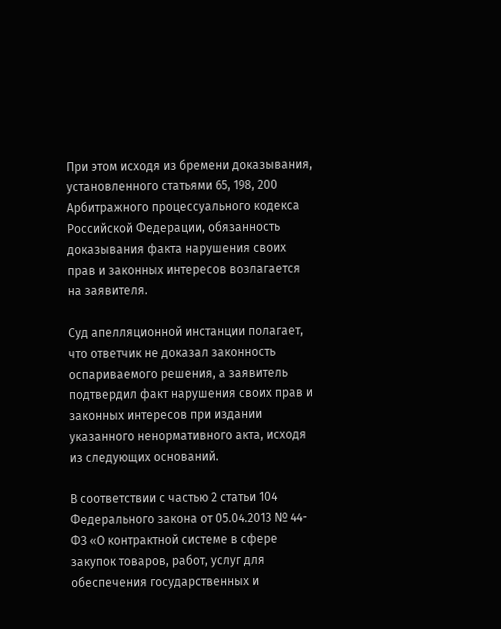При этом исходя из бремени доказывания, установленного статьями 65, 198, 200 Арбитражного процессуального кодекса Российской Федерации, обязанность доказывания факта нарушения своих прав и законных интересов возлагается на заявителя.

Суд апелляционной инстанции полагает, что ответчик не доказал законность оспариваемого решения, а заявитель подтвердил факт нарушения своих прав и законных интересов при издании указанного ненормативного акта, исходя из следующих оснований.

В соответствии с частью 2 статьи 104 Федерального закона от 05.04.2013 № 44-ФЗ «О контрактной системе в сфере закупок товаров, работ, услуг для обеспечения государственных и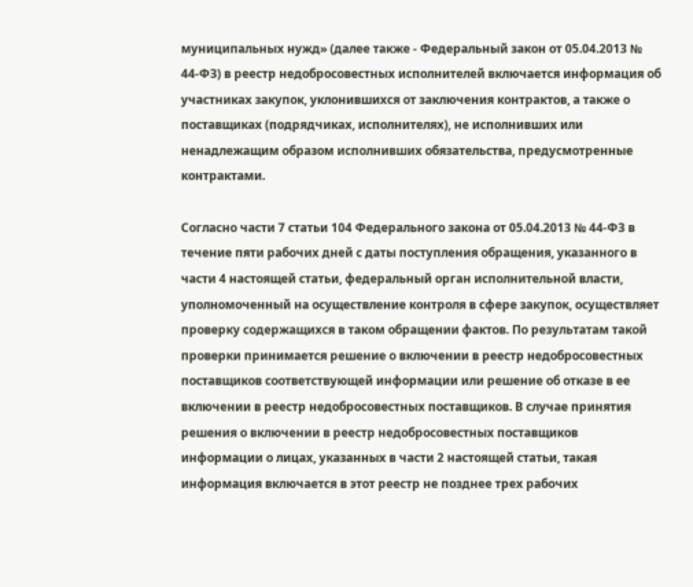муниципальных нужд» (далее также - Федеральный закон от 05.04.2013 № 44-ФЗ) в реестр недобросовестных исполнителей включается информация об участниках закупок, уклонившихся от заключения контрактов, а также о поставщиках (подрядчиках, исполнителях), не исполнивших или ненадлежащим образом исполнивших обязательства, предусмотренные контрактами.

Согласно части 7 статьи 104 Федерального закона от 05.04.2013 № 44-ФЗ в течение пяти рабочих дней с даты поступления обращения, указанного в части 4 настоящей статьи, федеральный орган исполнительной власти, уполномоченный на осуществление контроля в сфере закупок, осуществляет проверку содержащихся в таком обращении фактов. По результатам такой проверки принимается решение о включении в реестр недобросовестных поставщиков соответствующей информации или решение об отказе в ее включении в реестр недобросовестных поставщиков. В случае принятия решения о включении в реестр недобросовестных поставщиков информации о лицах, указанных в части 2 настоящей статьи, такая информация включается в этот реестр не позднее трех рабочих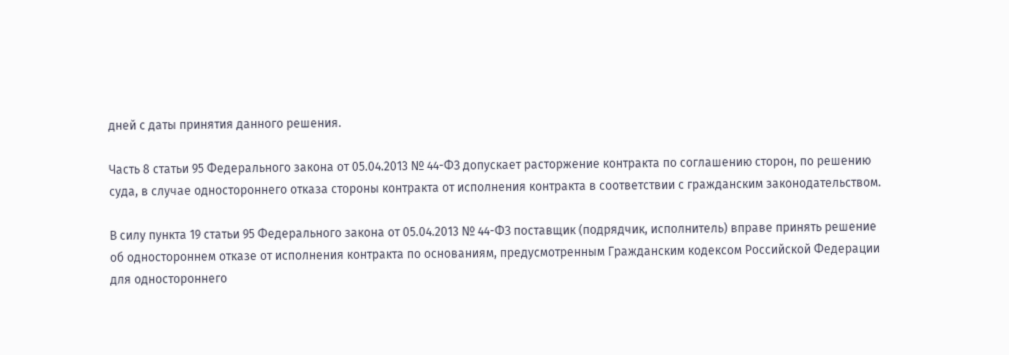дней с даты принятия данного решения.

Часть 8 статьи 95 Федерального закона от 05.04.2013 № 44-ФЗ допускает расторжение контракта по соглашению сторон, по решению суда, в случае одностороннего отказа стороны контракта от исполнения контракта в соответствии с гражданским законодательством.

В силу пункта 19 статьи 95 Федерального закона от 05.04.2013 № 44-ФЗ поставщик (подрядчик, исполнитель) вправе принять решение об одностороннем отказе от исполнения контракта по основаниям, предусмотренным Гражданским кодексом Российской Федерации для одностороннего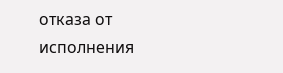отказа от исполнения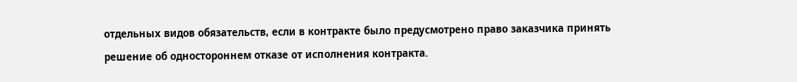отдельных видов обязательств, если в контракте было предусмотрено право заказчика принять решение об одностороннем отказе от исполнения контракта.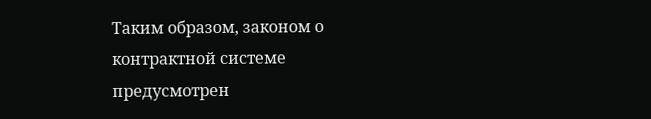Таким образом, законом о контрактной системе предусмотрен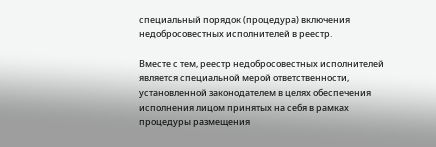специальный порядок (процедура) включения недобросовестных исполнителей в реестр.

Вместе с тем, реестр недобросовестных исполнителей является специальной мерой ответственности, установленной законодателем в целях обеспечения исполнения лицом принятых на себя в рамках процедуры размещения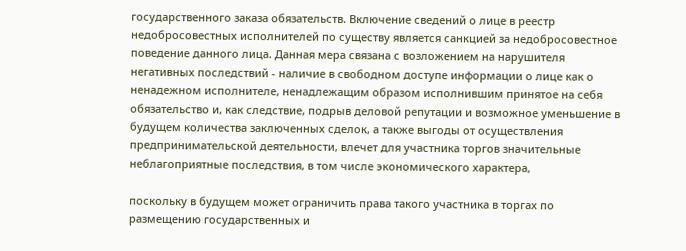государственного заказа обязательств. Включение сведений о лице в реестр недобросовестных исполнителей по существу является санкцией за недобросовестное поведение данного лица. Данная мера связана с возложением на нарушителя негативных последствий - наличие в свободном доступе информации о лице как о ненадежном исполнителе, ненадлежащим образом исполнившим принятое на себя обязательство и, как следствие, подрыв деловой репутации и возможное уменьшение в будущем количества заключенных сделок, а также выгоды от осуществления предпринимательской деятельности, влечет для участника торгов значительные неблагоприятные последствия, в том числе экономического характера,

поскольку в будущем может ограничить права такого участника в торгах по размещению государственных и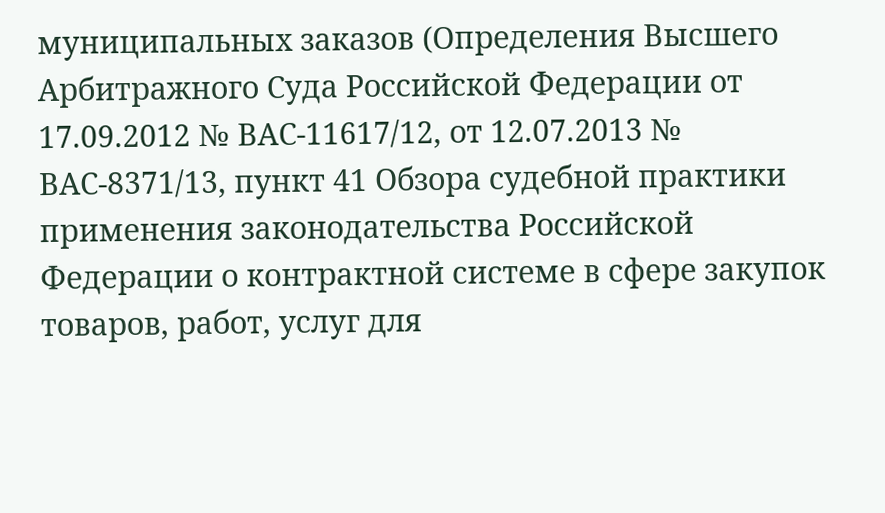муниципальных заказов (Определения Высшего Арбитражного Суда Российской Федерации от 17.09.2012 № ВАС-11617/12, от 12.07.2013 № ВАС-8371/13, пункт 41 Обзора судебной практики применения законодательства Российской Федерации о контрактной системе в сфере закупок товаров, работ, услуг для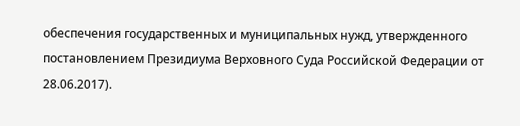обеспечения государственных и муниципальных нужд, утвержденного постановлением Президиума Верховного Суда Российской Федерации от 28.06.2017).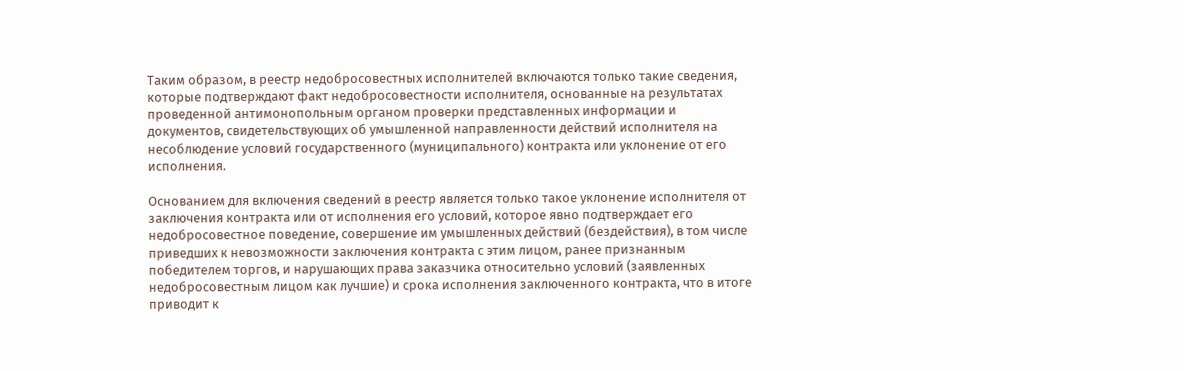Таким образом, в реестр недобросовестных исполнителей включаются только такие сведения, которые подтверждают факт недобросовестности исполнителя, основанные на результатах проведенной антимонопольным органом проверки представленных информации и документов, свидетельствующих об умышленной направленности действий исполнителя на несоблюдение условий государственного (муниципального) контракта или уклонение от его исполнения.

Основанием для включения сведений в реестр является только такое уклонение исполнителя от заключения контракта или от исполнения его условий, которое явно подтверждает его недобросовестное поведение, совершение им умышленных действий (бездействия), в том числе приведших к невозможности заключения контракта с этим лицом, ранее признанным победителем торгов, и нарушающих права заказчика относительно условий (заявленных недобросовестным лицом как лучшие) и срока исполнения заключенного контракта, что в итоге приводит к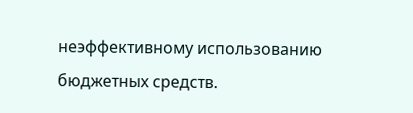неэффективному использованию бюджетных средств.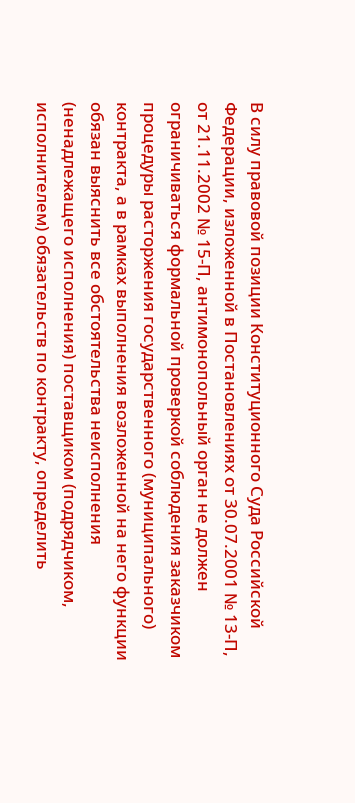В силу правовой позиции Конституционного Суда Российской Федерации, изложенной в Постановлениях от 30.07.2001 № 13-П, от 21.11.2002 № 15-П, антимонопольный орган не должен ограничиваться формальной проверкой соблюдения заказчиком процедуры расторжения государственного (муниципального) контракта, а в рамках выполнения возложенной на него функции обязан выяснить все обстоятельства неисполнения (ненадлежащего исполнения) поставщиком (подрядчиком, исполнителем) обязательств по контракту, определить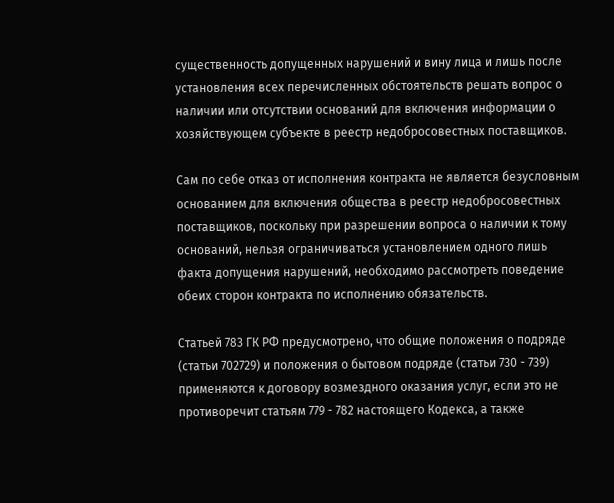существенность допущенных нарушений и вину лица и лишь после установления всех перечисленных обстоятельств решать вопрос о наличии или отсутствии оснований для включения информации о хозяйствующем субъекте в реестр недобросовестных поставщиков.

Сам по себе отказ от исполнения контракта не является безусловным основанием для включения общества в реестр недобросовестных поставщиков, поскольку при разрешении вопроса о наличии к тому оснований, нельзя ограничиваться установлением одного лишь факта допущения нарушений, необходимо рассмотреть поведение обеих сторон контракта по исполнению обязательств.

Статьей 783 ГК РФ предусмотрено, что общие положения о подряде (статьи 702729) и положения о бытовом подряде (статьи 730 - 739) применяются к договору возмездного оказания услуг, если это не противоречит статьям 779 - 782 настоящего Кодекса, а также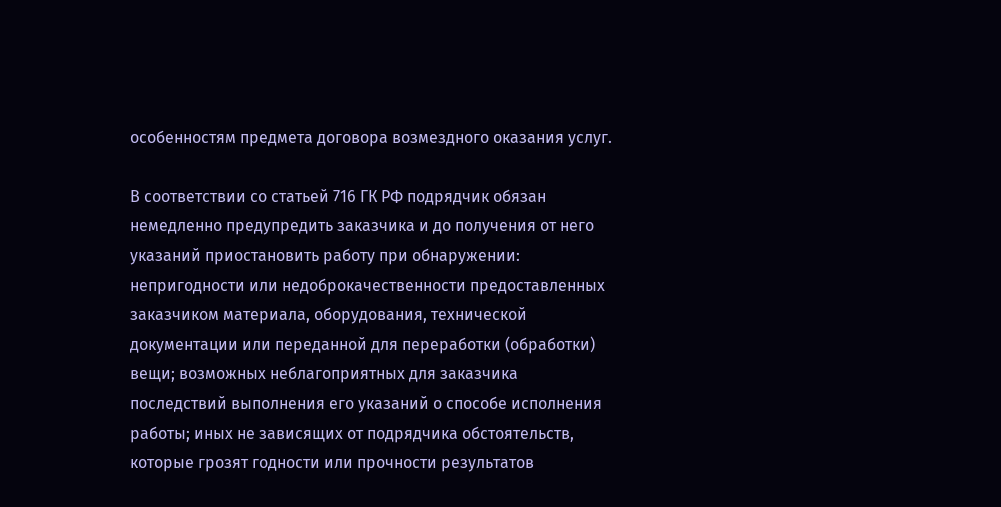особенностям предмета договора возмездного оказания услуг.

В соответствии со статьей 716 ГК РФ подрядчик обязан немедленно предупредить заказчика и до получения от него указаний приостановить работу при обнаружении: непригодности или недоброкачественности предоставленных заказчиком материала, оборудования, технической документации или переданной для переработки (обработки) вещи; возможных неблагоприятных для заказчика последствий выполнения его указаний о способе исполнения работы; иных не зависящих от подрядчика обстоятельств, которые грозят годности или прочности результатов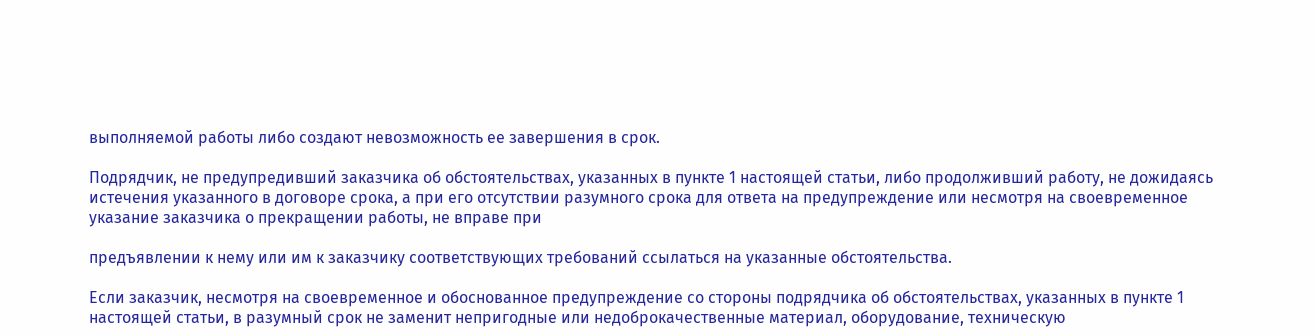выполняемой работы либо создают невозможность ее завершения в срок.

Подрядчик, не предупредивший заказчика об обстоятельствах, указанных в пункте 1 настоящей статьи, либо продолживший работу, не дожидаясь истечения указанного в договоре срока, а при его отсутствии разумного срока для ответа на предупреждение или несмотря на своевременное указание заказчика о прекращении работы, не вправе при

предъявлении к нему или им к заказчику соответствующих требований ссылаться на указанные обстоятельства.

Если заказчик, несмотря на своевременное и обоснованное предупреждение со стороны подрядчика об обстоятельствах, указанных в пункте 1 настоящей статьи, в разумный срок не заменит непригодные или недоброкачественные материал, оборудование, техническую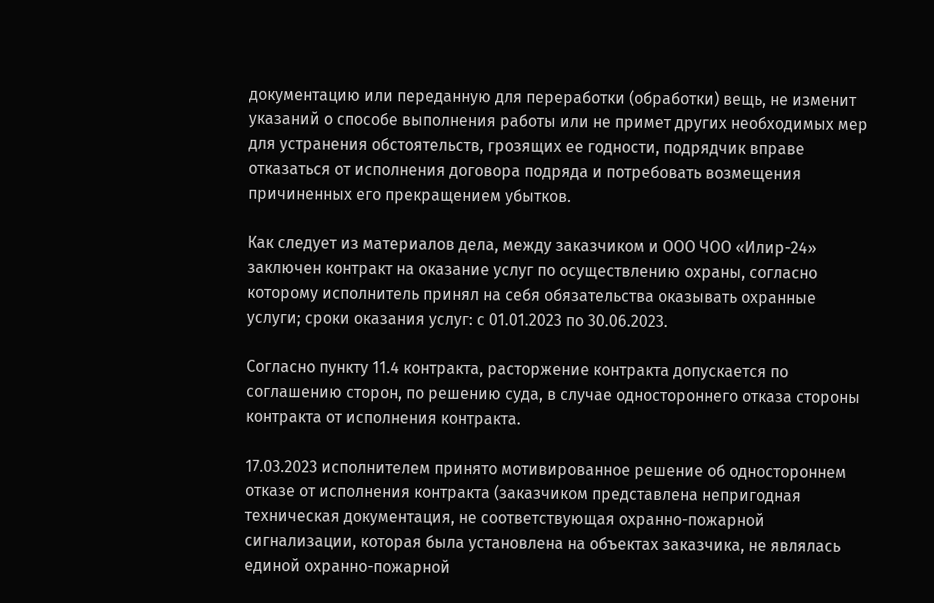документацию или переданную для переработки (обработки) вещь, не изменит указаний о способе выполнения работы или не примет других необходимых мер для устранения обстоятельств, грозящих ее годности, подрядчик вправе отказаться от исполнения договора подряда и потребовать возмещения причиненных его прекращением убытков.

Как следует из материалов дела, между заказчиком и ООО ЧОО «Илир-24» заключен контракт на оказание услуг по осуществлению охраны, согласно которому исполнитель принял на себя обязательства оказывать охранные услуги; сроки оказания услуг: с 01.01.2023 по 30.06.2023.

Согласно пункту 11.4 контракта, расторжение контракта допускается по соглашению сторон, по решению суда, в случае одностороннего отказа стороны контракта от исполнения контракта.

17.03.2023 исполнителем принято мотивированное решение об одностороннем отказе от исполнения контракта (заказчиком представлена непригодная техническая документация, не соответствующая охранно-пожарной сигнализации, которая была установлена на объектах заказчика, не являлась единой охранно-пожарной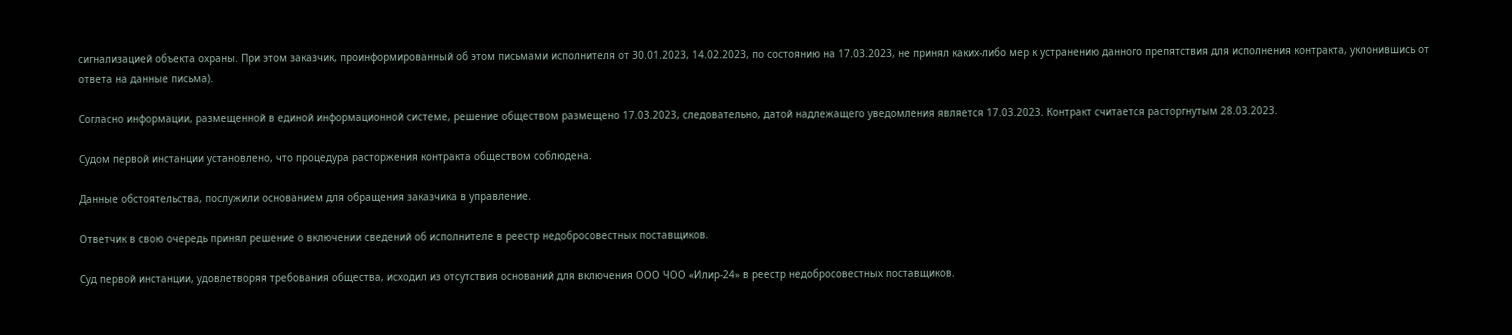сигнализацией объекта охраны. При этом заказчик, проинформированный об этом письмами исполнителя от 30.01.2023, 14.02.2023, по состоянию на 17.03.2023, не принял каких-либо мер к устранению данного препятствия для исполнения контракта, уклонившись от ответа на данные письма).

Согласно информации, размещенной в единой информационной системе, решение обществом размещено 17.03.2023, следовательно, датой надлежащего уведомления является 17.03.2023. Контракт считается расторгнутым 28.03.2023.

Судом первой инстанции установлено, что процедура расторжения контракта обществом соблюдена.

Данные обстоятельства, послужили основанием для обращения заказчика в управление.

Ответчик в свою очередь принял решение о включении сведений об исполнителе в реестр недобросовестных поставщиков.

Суд первой инстанции, удовлетворяя требования общества, исходил из отсутствия оснований для включения ООО ЧОО «Илир-24» в реестр недобросовестных поставщиков.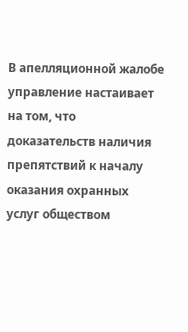В апелляционной жалобе управление настаивает на том, что доказательств наличия препятствий к началу оказания охранных услуг обществом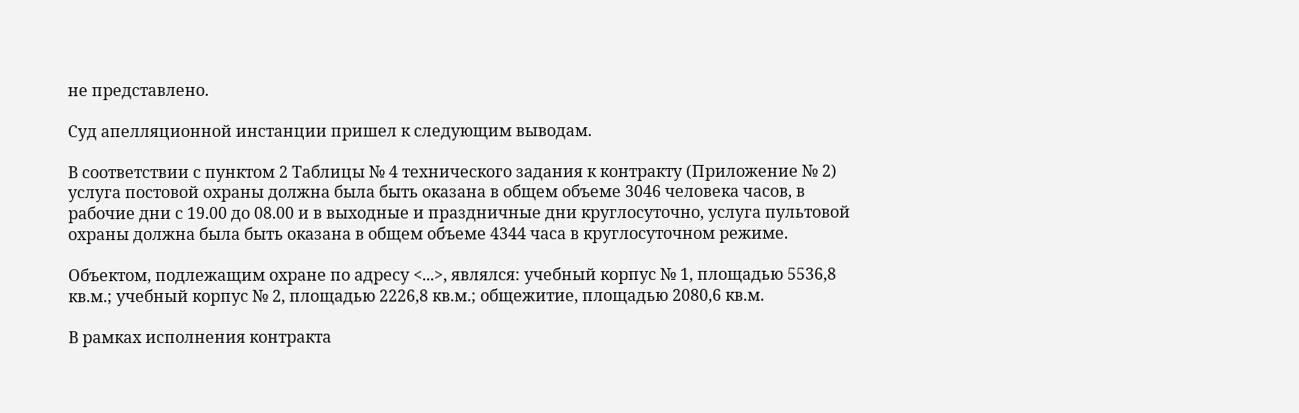не представлено.

Суд апелляционной инстанции пришел к следующим выводам.

В соответствии с пунктом 2 Таблицы № 4 технического задания к контракту (Приложение № 2) услуга постовой охраны должна была быть оказана в общем объеме 3046 человека часов, в рабочие дни с 19.00 до 08.00 и в выходные и праздничные дни круглосуточно, услуга пультовой охраны должна была быть оказана в общем объеме 4344 часа в круглосуточном режиме.

Объектом, подлежащим охране по адресу <...>, являлся: учебный корпус № 1, площадью 5536,8 кв.м.; учебный корпус № 2, площадью 2226,8 кв.м.; общежитие, площадью 2080,6 кв.м.

В рамках исполнения контракта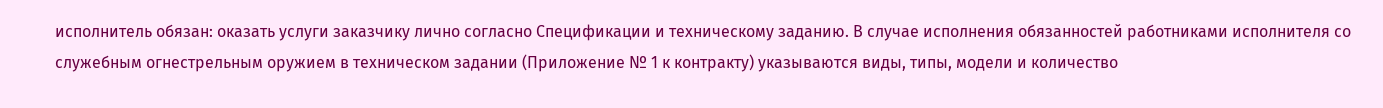исполнитель обязан: оказать услуги заказчику лично согласно Спецификации и техническому заданию. В случае исполнения обязанностей работниками исполнителя со служебным огнестрельным оружием в техническом задании (Приложение № 1 к контракту) указываются виды, типы, модели и количество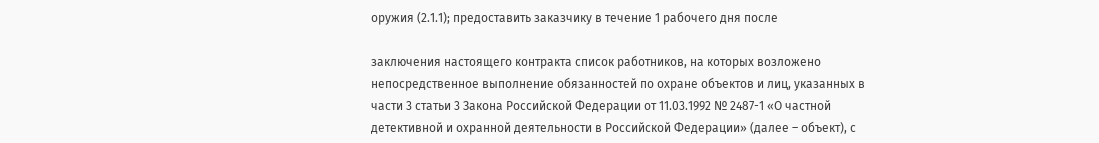оружия (2.1.1); предоставить заказчику в течение 1 рабочего дня после

заключения настоящего контракта список работников, на которых возложено непосредственное выполнение обязанностей по охране объектов и лиц, указанных в части 3 статьи 3 Закона Российской Федерации от 11.03.1992 № 2487-1 «О частной детективной и охранной деятельности в Российской Федерации» (далее – объект), с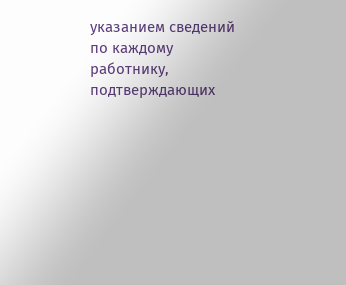указанием сведений по каждому работнику, подтверждающих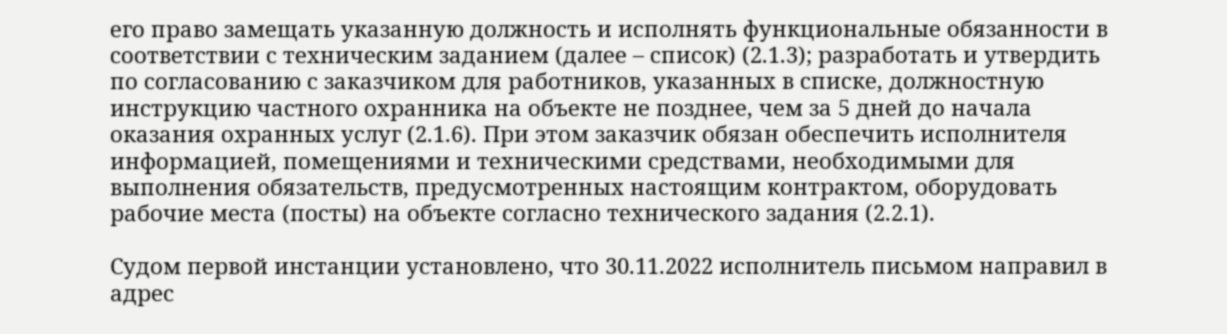его право замещать указанную должность и исполнять функциональные обязанности в соответствии с техническим заданием (далее – список) (2.1.3); разработать и утвердить по согласованию с заказчиком для работников, указанных в списке, должностную инструкцию частного охранника на объекте не позднее, чем за 5 дней до начала оказания охранных услуг (2.1.6). При этом заказчик обязан обеспечить исполнителя информацией, помещениями и техническими средствами, необходимыми для выполнения обязательств, предусмотренных настоящим контрактом, оборудовать рабочие места (посты) на объекте согласно технического задания (2.2.1).

Судом первой инстанции установлено, что 30.11.2022 исполнитель письмом направил в адрес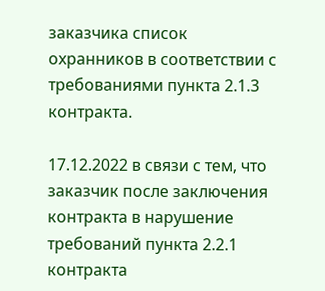заказчика список охранников в соответствии с требованиями пункта 2.1.3 контракта.

17.12.2022 в связи с тем, что заказчик после заключения контракта в нарушение требований пункта 2.2.1 контракта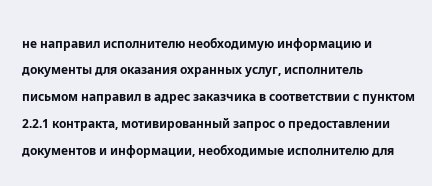не направил исполнителю необходимую информацию и документы для оказания охранных услуг, исполнитель письмом направил в адрес заказчика в соответствии с пунктом 2.2.1 контракта, мотивированный запрос о предоставлении документов и информации, необходимые исполнителю для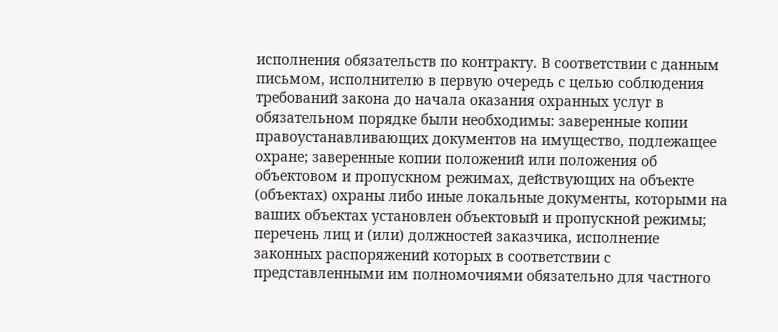исполнения обязательств по контракту. В соответствии с данным письмом, исполнителю в первую очередь с целью соблюдения требований закона до начала оказания охранных услуг в обязательном порядке были необходимы: заверенные копии правоустанавливающих документов на имущество, подлежащее охране; заверенные копии положений или положения об объектовом и пропускном режимах, действующих на объекте (объектах) охраны либо иные локальные документы, которыми на ваших объектах установлен объектовый и пропускной режимы; перечень лиц и (или) должностей заказчика, исполнение законных распоряжений которых в соответствии с представленными им полномочиями обязательно для частного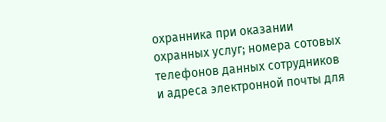охранника при оказании охранных услуг; номера сотовых телефонов данных сотрудников и адреса электронной почты для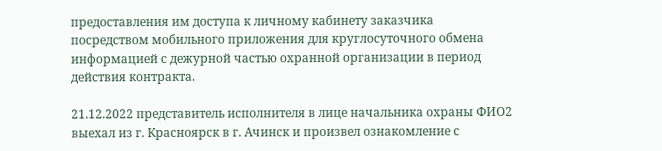предоставления им доступа к личному кабинету заказчика посредством мобильного приложения для круглосуточного обмена информацией с дежурной частью охранной организации в период действия контракта.

21.12.2022 представитель исполнителя в лице начальника охраны ФИО2 выехал из г. Красноярск в г. Ачинск и произвел ознакомление с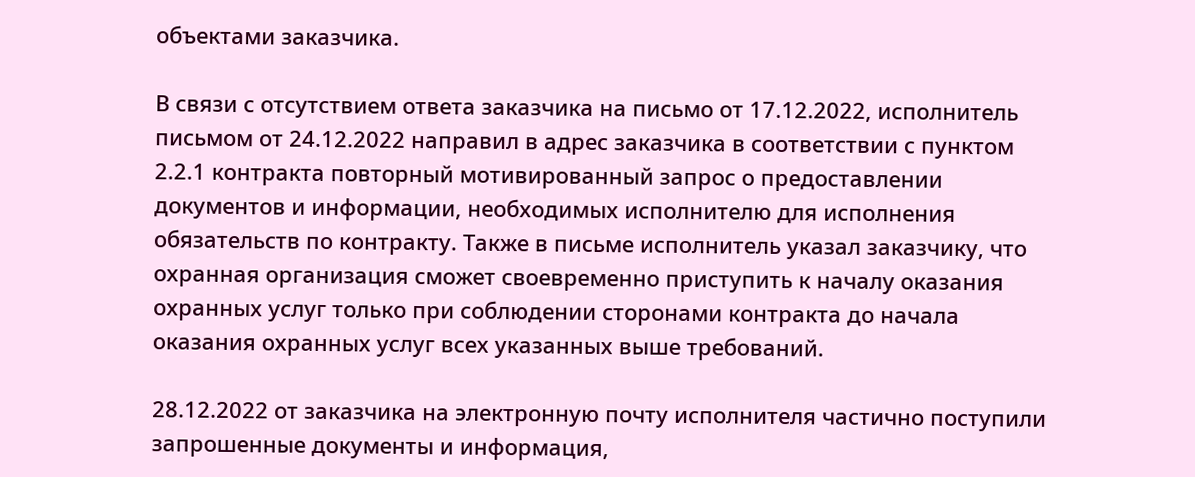объектами заказчика.

В связи с отсутствием ответа заказчика на письмо от 17.12.2022, исполнитель письмом от 24.12.2022 направил в адрес заказчика в соответствии с пунктом 2.2.1 контракта повторный мотивированный запрос о предоставлении документов и информации, необходимых исполнителю для исполнения обязательств по контракту. Также в письме исполнитель указал заказчику, что охранная организация сможет своевременно приступить к началу оказания охранных услуг только при соблюдении сторонами контракта до начала оказания охранных услуг всех указанных выше требований.

28.12.2022 от заказчика на электронную почту исполнителя частично поступили запрошенные документы и информация,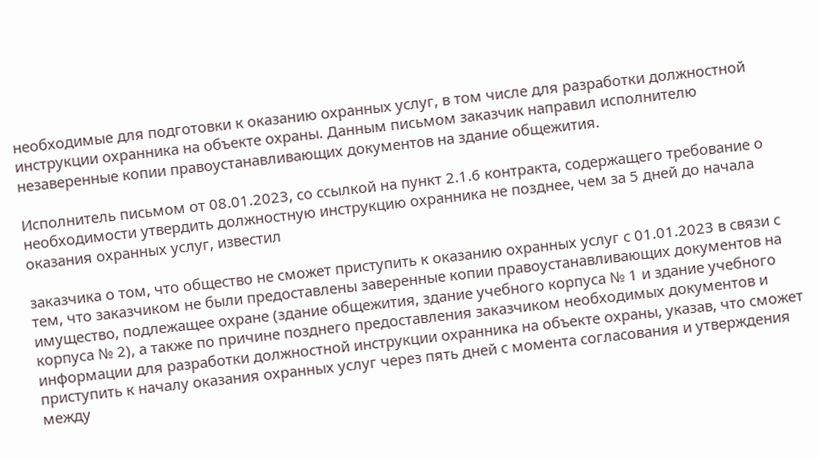необходимые для подготовки к оказанию охранных услуг, в том числе для разработки должностной инструкции охранника на объекте охраны. Данным письмом заказчик направил исполнителю незаверенные копии правоустанавливающих документов на здание общежития.

Исполнитель письмом от 08.01.2023, со ссылкой на пункт 2.1.6 контракта, содержащего требование о необходимости утвердить должностную инструкцию охранника не позднее, чем за 5 дней до начала оказания охранных услуг, известил

заказчика о том, что общество не сможет приступить к оказанию охранных услуг с 01.01.2023 в связи с тем, что заказчиком не были предоставлены заверенные копии правоустанавливающих документов на имущество, подлежащее охране (здание общежития, здание учебного корпуса № 1 и здание учебного корпуса № 2), а также по причине позднего предоставления заказчиком необходимых документов и информации для разработки должностной инструкции охранника на объекте охраны, указав, что сможет приступить к началу оказания охранных услуг через пять дней с момента согласования и утверждения между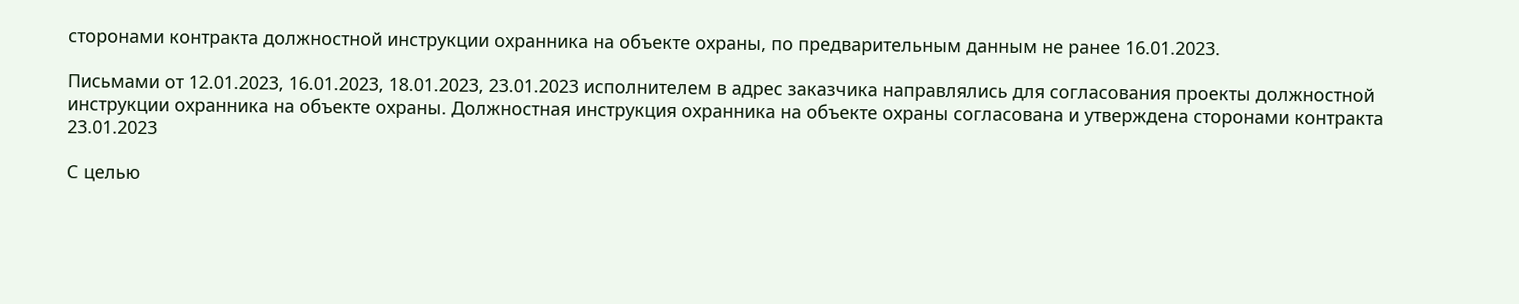сторонами контракта должностной инструкции охранника на объекте охраны, по предварительным данным не ранее 16.01.2023.

Письмами от 12.01.2023, 16.01.2023, 18.01.2023, 23.01.2023 исполнителем в адрес заказчика направлялись для согласования проекты должностной инструкции охранника на объекте охраны. Должностная инструкция охранника на объекте охраны согласована и утверждена сторонами контракта 23.01.2023

С целью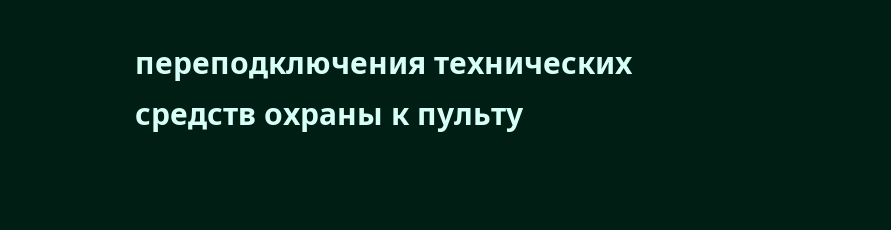переподключения технических средств охраны к пульту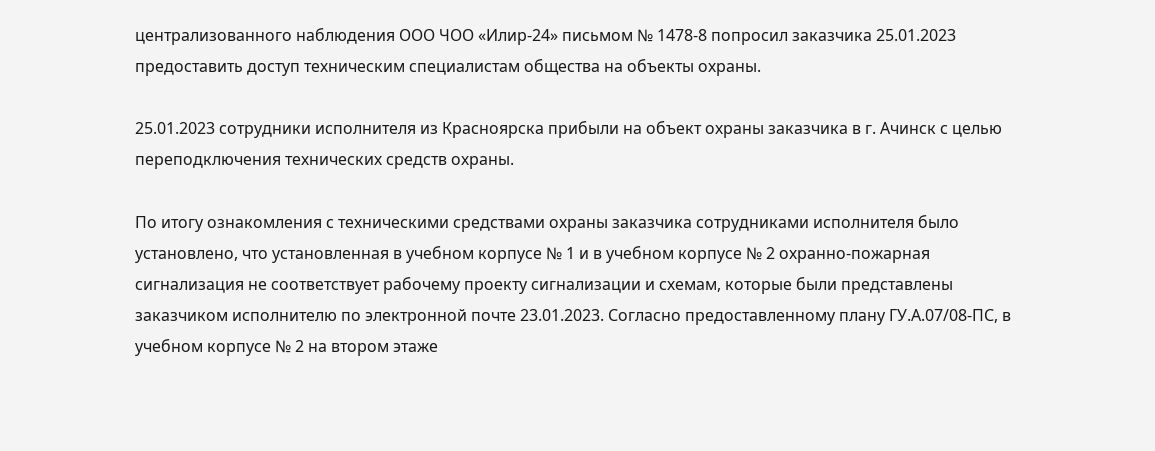централизованного наблюдения ООО ЧОО «Илир-24» письмом № 1478-8 попросил заказчика 25.01.2023 предоставить доступ техническим специалистам общества на объекты охраны.

25.01.2023 сотрудники исполнителя из Красноярска прибыли на объект охраны заказчика в г. Ачинск с целью переподключения технических средств охраны.

По итогу ознакомления с техническими средствами охраны заказчика сотрудниками исполнителя было установлено, что установленная в учебном корпусе № 1 и в учебном корпусе № 2 охранно-пожарная сигнализация не соответствует рабочему проекту сигнализации и схемам, которые были представлены заказчиком исполнителю по электронной почте 23.01.2023. Согласно предоставленному плану ГУ.А.07/08-ПС, в учебном корпусе № 2 на втором этаже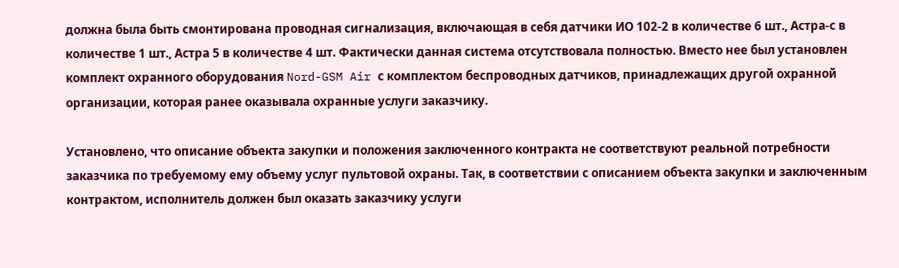должна была быть смонтирована проводная сигнализация, включающая в себя датчики ИО 102-2 в количестве 6 шт., Астра-с в количестве 1 шт., Астра 5 в количестве 4 шт. Фактически данная система отсутствовала полностью. Вместо нее был установлен комплект охранного оборудования Nord-GSM Air с комплектом беспроводных датчиков, принадлежащих другой охранной организации, которая ранее оказывала охранные услуги заказчику.

Установлено, что описание объекта закупки и положения заключенного контракта не соответствуют реальной потребности заказчика по требуемому ему объему услуг пультовой охраны. Так, в соответствии с описанием объекта закупки и заключенным контрактом, исполнитель должен был оказать заказчику услуги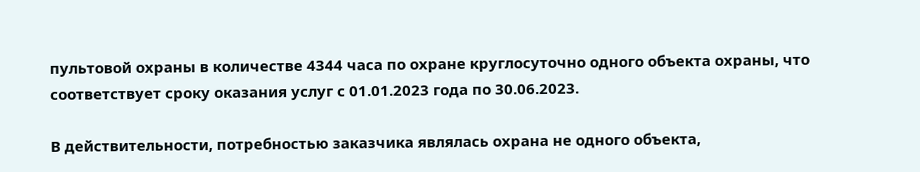пультовой охраны в количестве 4344 часа по охране круглосуточно одного объекта охраны, что соответствует сроку оказания услуг с 01.01.2023 года по 30.06.2023.

В действительности, потребностью заказчика являлась охрана не одного объекта,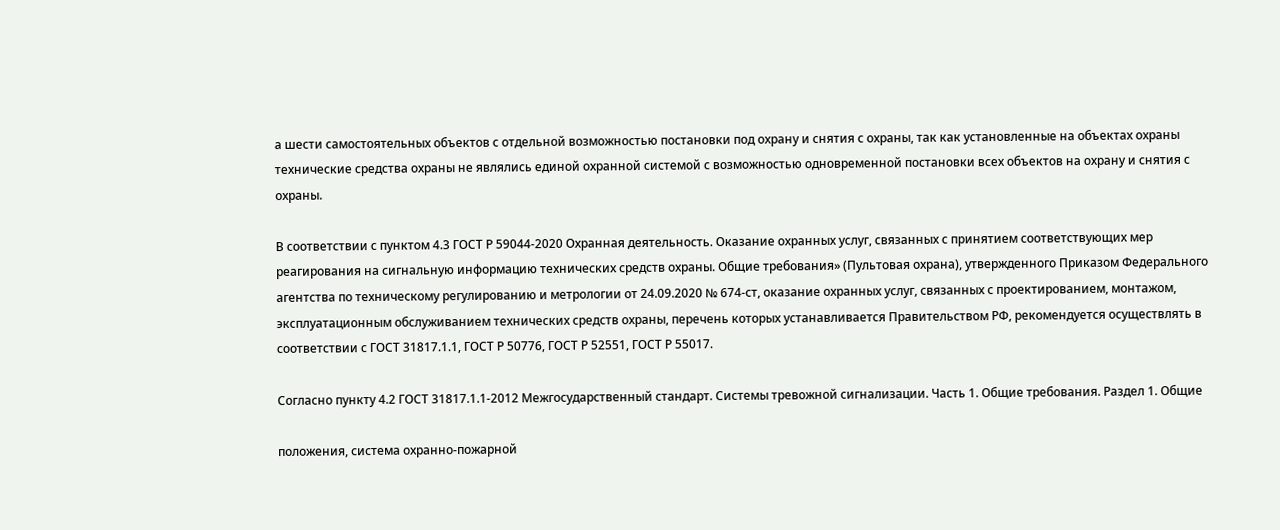а шести самостоятельных объектов с отдельной возможностью постановки под охрану и снятия с охраны, так как установленные на объектах охраны технические средства охраны не являлись единой охранной системой с возможностью одновременной постановки всех объектов на охрану и снятия с охраны.

В соответствии с пунктом 4.3 ГОСТ Р 59044-2020 Охранная деятельность. Оказание охранных услуг, связанных с принятием соответствующих мер реагирования на сигнальную информацию технических средств охраны. Общие требования» (Пультовая охрана), утвержденного Приказом Федерального агентства по техническому регулированию и метрологии от 24.09.2020 № 674-ст, оказание охранных услуг, связанных с проектированием, монтажом, эксплуатационным обслуживанием технических средств охраны, перечень которых устанавливается Правительством РФ, рекомендуется осуществлять в соответствии с ГОСТ 31817.1.1, ГОСТ Р 50776, ГОСТ Р 52551, ГОСТ Р 55017.

Согласно пункту 4.2 ГОСТ 31817.1.1-2012 Межгосударственный стандарт. Системы тревожной сигнализации. Часть 1. Общие требования. Раздел 1. Общие

положения, система охранно-пожарной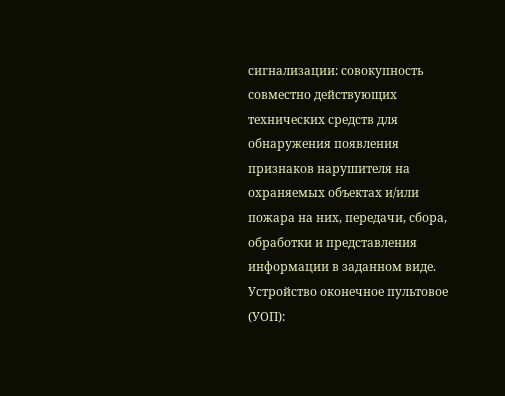сигнализации: совокупность совместно действующих технических средств для обнаружения появления признаков нарушителя на охраняемых объектах и/или пожара на них, передачи, сбора, обработки и представления информации в заданном виде. Устройство оконечное пультовое (УОП):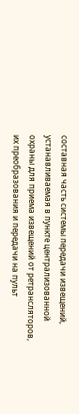составная часть системы передачи извещений, устанавливаемая в пункте централизованной охраны для приема извещений от ретрансляторов, их преобразования и передачи на пульт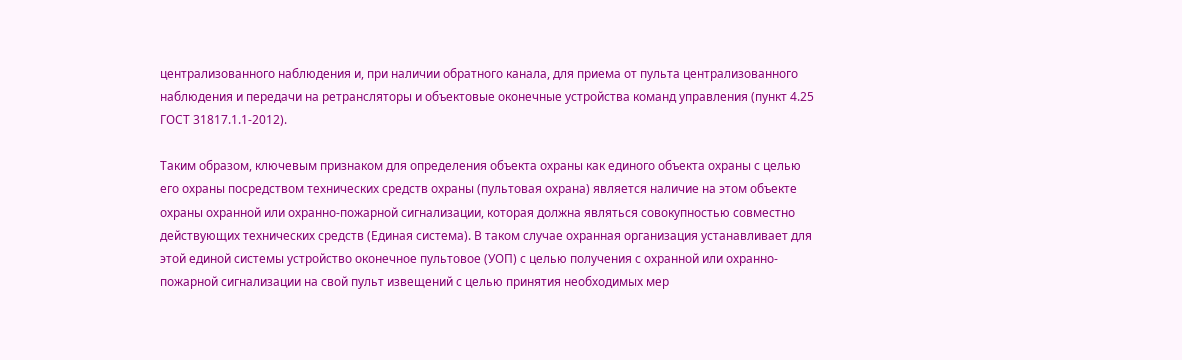централизованного наблюдения и, при наличии обратного канала, для приема от пульта централизованного наблюдения и передачи на ретрансляторы и объектовые оконечные устройства команд управления (пункт 4.25 ГОСТ 31817.1.1-2012).

Таким образом, ключевым признаком для определения объекта охраны как единого объекта охраны с целью его охраны посредством технических средств охраны (пультовая охрана) является наличие на этом объекте охраны охранной или охранно-пожарной сигнализации, которая должна являться совокупностью совместно действующих технических средств (Единая система). В таком случае охранная организация устанавливает для этой единой системы устройство оконечное пультовое (УОП) с целью получения с охранной или охранно-пожарной сигнализации на свой пульт извещений с целью принятия необходимых мер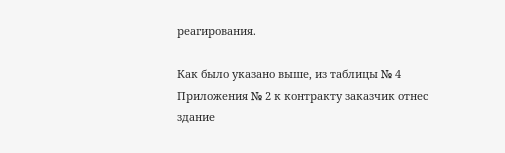реагирования.

Как было указано выше, из таблицы № 4 Приложения № 2 к контракту заказчик отнес здание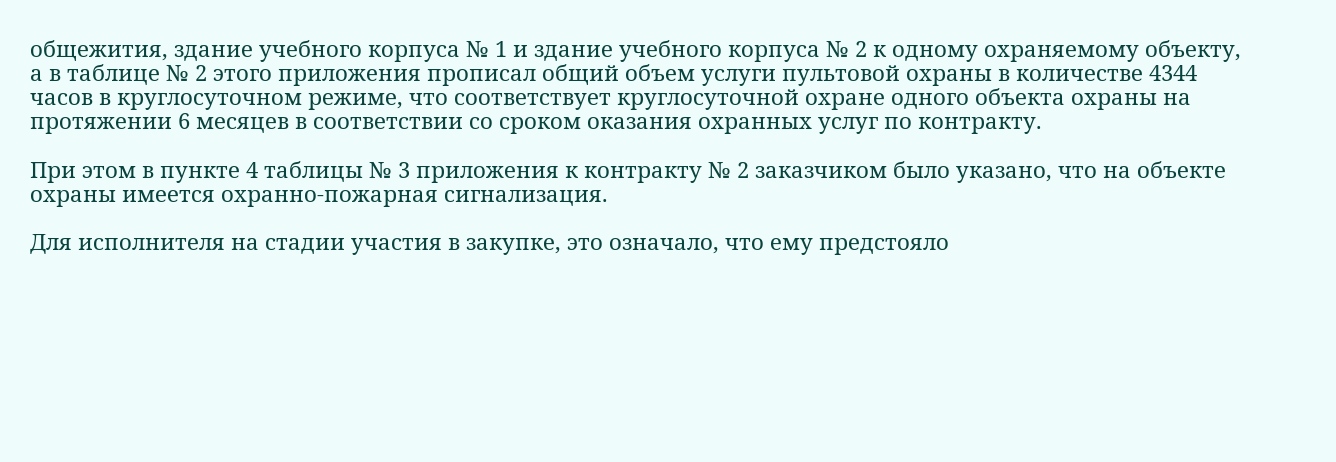общежития, здание учебного корпуса № 1 и здание учебного корпуса № 2 к одному охраняемому объекту, а в таблице № 2 этого приложения прописал общий объем услуги пультовой охраны в количестве 4344 часов в круглосуточном режиме, что соответствует круглосуточной охране одного объекта охраны на протяжении 6 месяцев в соответствии со сроком оказания охранных услуг по контракту.

При этом в пункте 4 таблицы № 3 приложения к контракту № 2 заказчиком было указано, что на объекте охраны имеется охранно-пожарная сигнализация.

Для исполнителя на стадии участия в закупке, это означало, что ему предстояло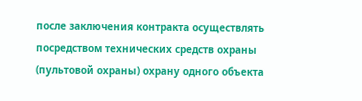после заключения контракта осуществлять посредством технических средств охраны (пультовой охраны) охрану одного объекта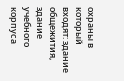охраны в который входят: здание общежития, здание учебного корпуса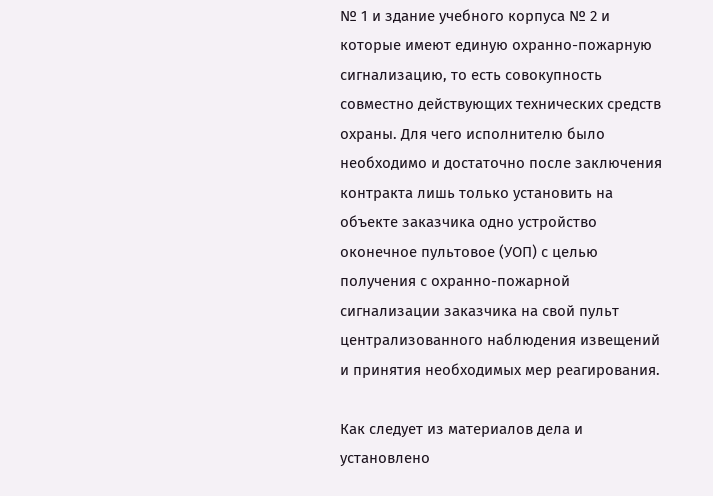№ 1 и здание учебного корпуса № 2 и которые имеют единую охранно-пожарную сигнализацию, то есть совокупность совместно действующих технических средств охраны. Для чего исполнителю было необходимо и достаточно после заключения контракта лишь только установить на объекте заказчика одно устройство оконечное пультовое (УОП) с целью получения с охранно-пожарной сигнализации заказчика на свой пульт централизованного наблюдения извещений и принятия необходимых мер реагирования.

Как следует из материалов дела и установлено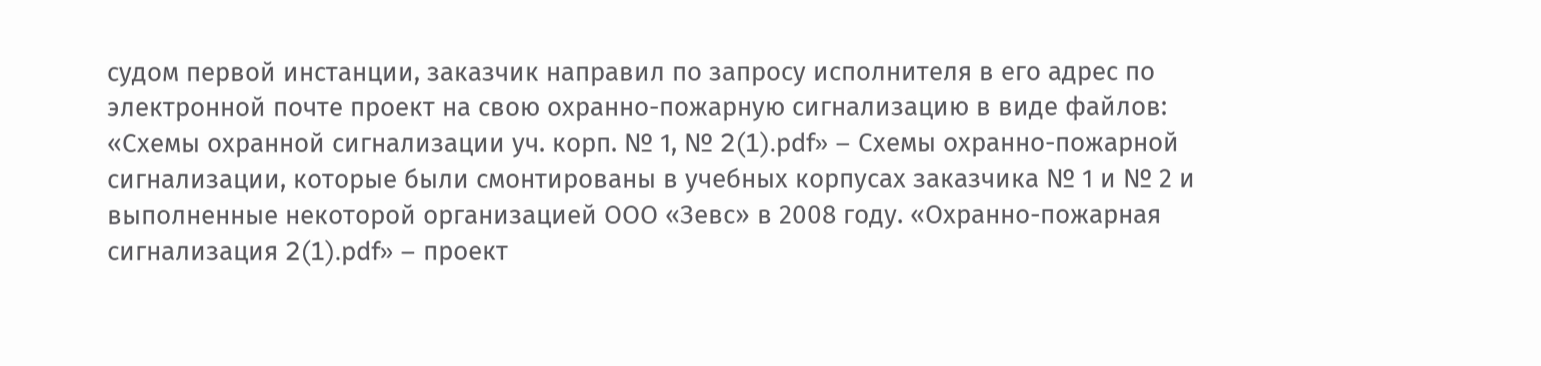судом первой инстанции, заказчик направил по запросу исполнителя в его адрес по электронной почте проект на свою охранно-пожарную сигнализацию в виде файлов: «Схемы охранной сигнализации уч. корп. № 1, № 2(1).pdf» – Схемы охранно-пожарной сигнализации, которые были смонтированы в учебных корпусах заказчика № 1 и № 2 и выполненные некоторой организацией ООО «Зевс» в 2008 году. «Охранно-пожарная сигнализация 2(1).pdf» – проект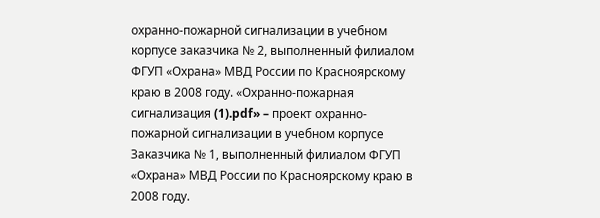охранно-пожарной сигнализации в учебном корпусе заказчика № 2, выполненный филиалом ФГУП «Охрана» МВД России по Красноярскому краю в 2008 году. «Охранно-пожарная сигнализация (1).pdf» – проект охранно-пожарной сигнализации в учебном корпусе Заказчика № 1, выполненный филиалом ФГУП «Охрана» МВД России по Красноярскому краю в 2008 году.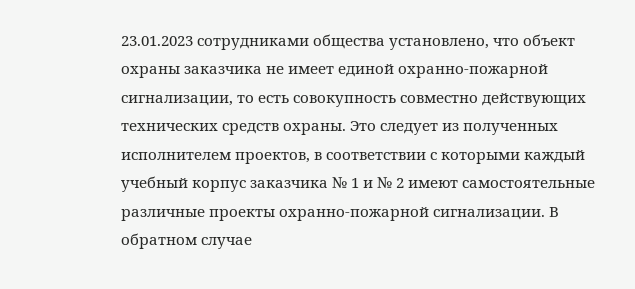23.01.2023 сотрудниками общества установлено, что объект охраны заказчика не имеет единой охранно-пожарной сигнализации, то есть совокупность совместно действующих технических средств охраны. Это следует из полученных исполнителем проектов, в соответствии с которыми каждый учебный корпус заказчика № 1 и № 2 имеют самостоятельные различные проекты охранно-пожарной сигнализации. В обратном случае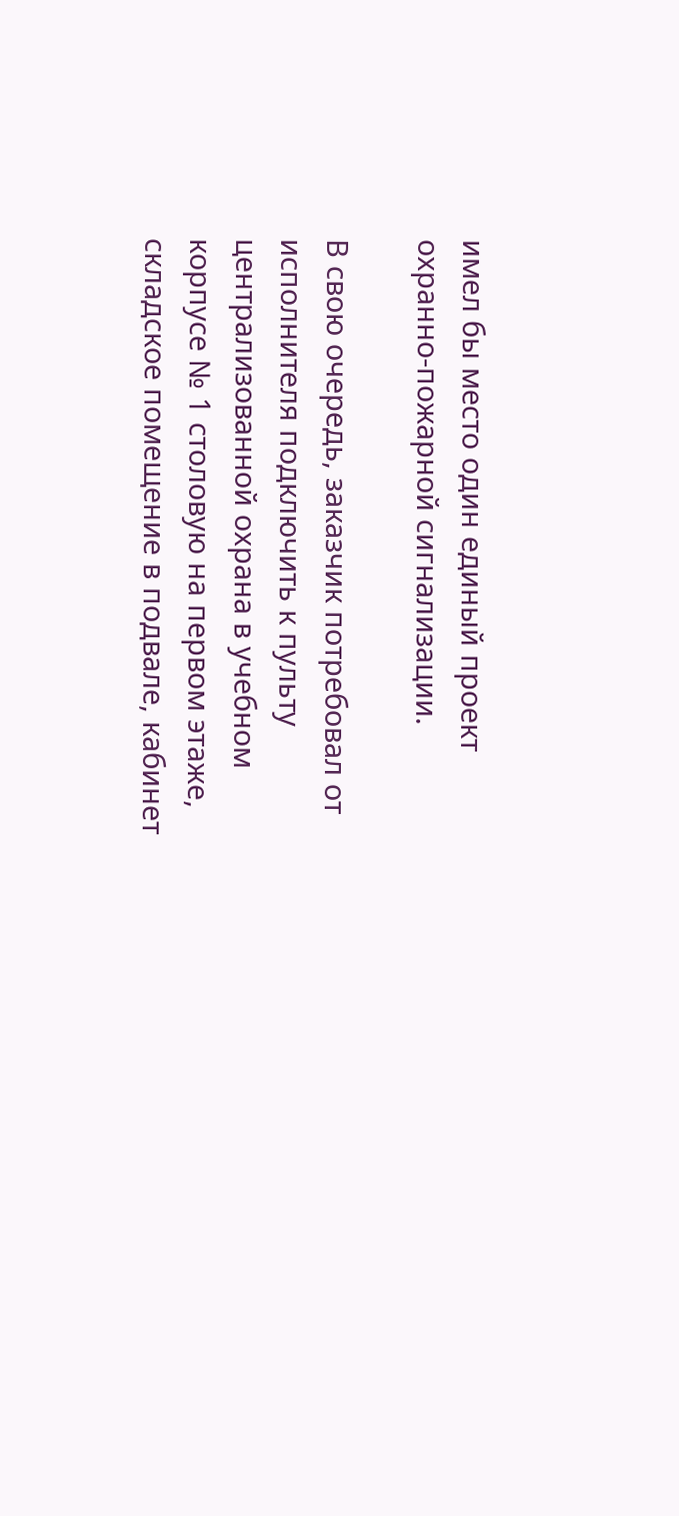имел бы место один единый проект охранно-пожарной сигнализации.

В свою очередь, заказчик потребовал от исполнителя подключить к пульту централизованной охрана в учебном корпусе № 1 столовую на первом этаже, складское помещение в подвале, кабинет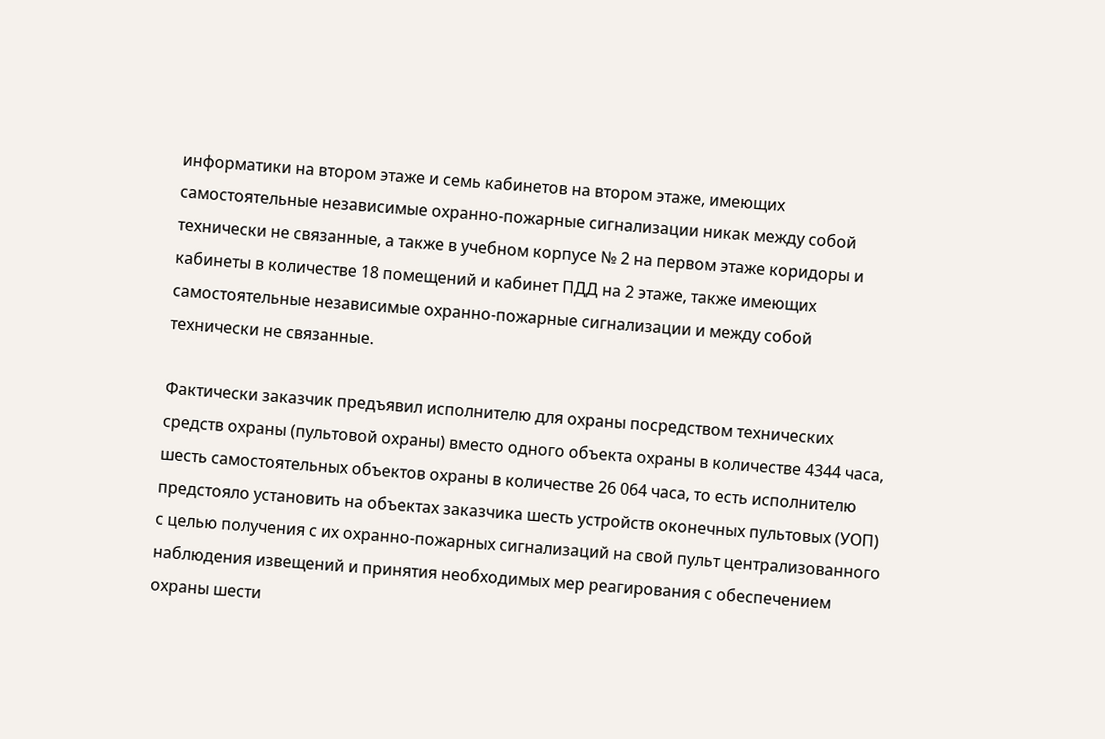информатики на втором этаже и семь кабинетов на втором этаже, имеющих самостоятельные независимые охранно-пожарные сигнализации никак между собой технически не связанные, а также в учебном корпусе № 2 на первом этаже коридоры и кабинеты в количестве 18 помещений и кабинет ПДД на 2 этаже, также имеющих самостоятельные независимые охранно-пожарные сигнализации и между собой технически не связанные.

Фактически заказчик предъявил исполнителю для охраны посредством технических средств охраны (пультовой охраны) вместо одного объекта охраны в количестве 4344 часа, шесть самостоятельных объектов охраны в количестве 26 064 часа, то есть исполнителю предстояло установить на объектах заказчика шесть устройств оконечных пультовых (УОП) с целью получения с их охранно-пожарных сигнализаций на свой пульт централизованного наблюдения извещений и принятия необходимых мер реагирования с обеспечением охраны шести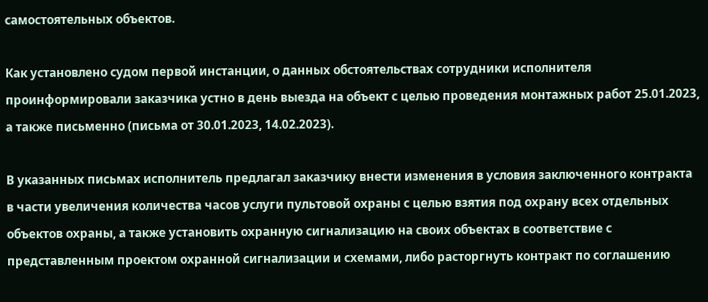самостоятельных объектов.

Как установлено судом первой инстанции, о данных обстоятельствах сотрудники исполнителя проинформировали заказчика устно в день выезда на объект с целью проведения монтажных работ 25.01.2023, а также письменно (письма от 30.01.2023, 14.02.2023).

В указанных письмах исполнитель предлагал заказчику внести изменения в условия заключенного контракта в части увеличения количества часов услуги пультовой охраны с целью взятия под охрану всех отдельных объектов охраны, а также установить охранную сигнализацию на своих объектах в соответствие с представленным проектом охранной сигнализации и схемами, либо расторгнуть контракт по соглашению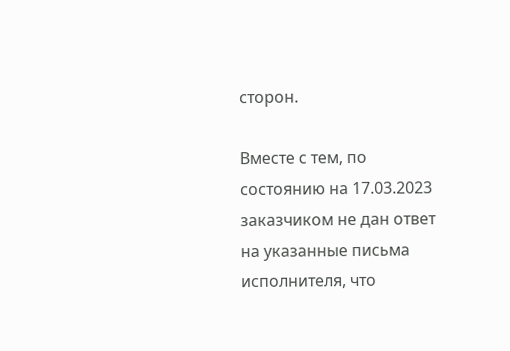сторон.

Вместе с тем, по состоянию на 17.03.2023 заказчиком не дан ответ на указанные письма исполнителя, что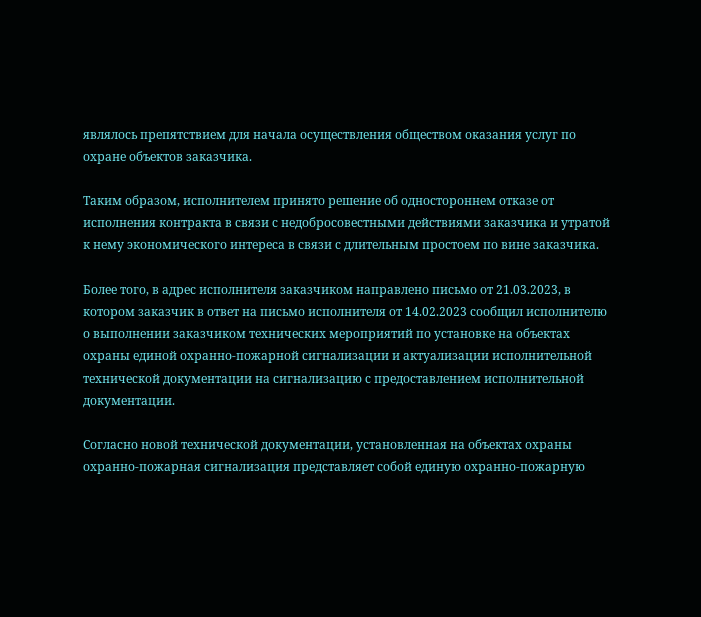являлось препятствием для начала осуществления обществом оказания услуг по охране объектов заказчика.

Таким образом, исполнителем принято решение об одностороннем отказе от исполнения контракта в связи с недобросовестными действиями заказчика и утратой к нему экономического интереса в связи с длительным простоем по вине заказчика.

Более того, в адрес исполнителя заказчиком направлено письмо от 21.03.2023, в котором заказчик в ответ на письмо исполнителя от 14.02.2023 сообщил исполнителю о выполнении заказчиком технических мероприятий по установке на объектах охраны единой охранно-пожарной сигнализации и актуализации исполнительной технической документации на сигнализацию с предоставлением исполнительной документации.

Согласно новой технической документации, установленная на объектах охраны охранно-пожарная сигнализация представляет собой единую охранно-пожарную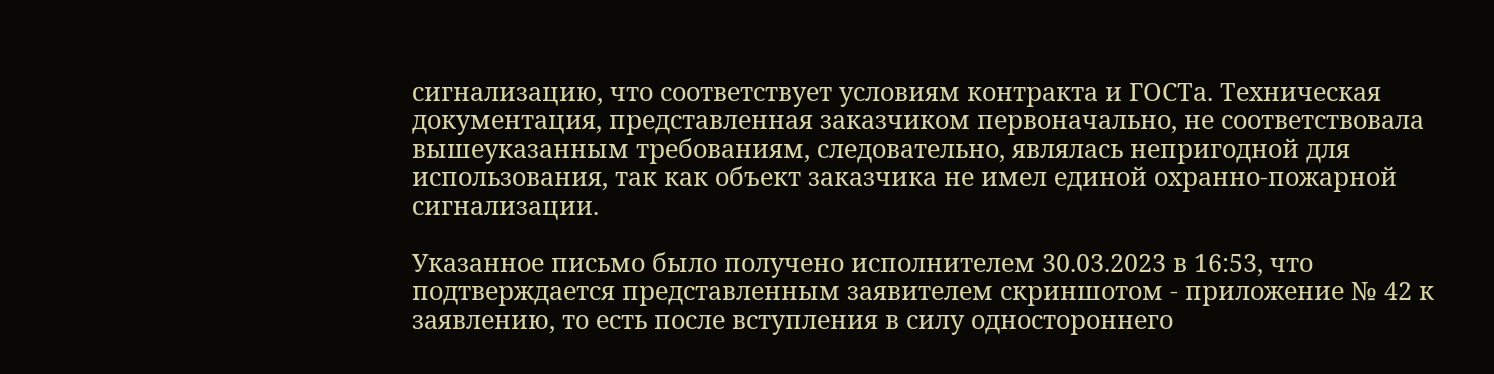сигнализацию, что соответствует условиям контракта и ГОСТа. Техническая документация, представленная заказчиком первоначально, не соответствовала вышеуказанным требованиям, следовательно, являлась непригодной для использования, так как объект заказчика не имел единой охранно-пожарной сигнализации.

Указанное письмо было получено исполнителем 30.03.2023 в 16:53, что подтверждается представленным заявителем скриншотом - приложение № 42 к заявлению, то есть после вступления в силу одностороннего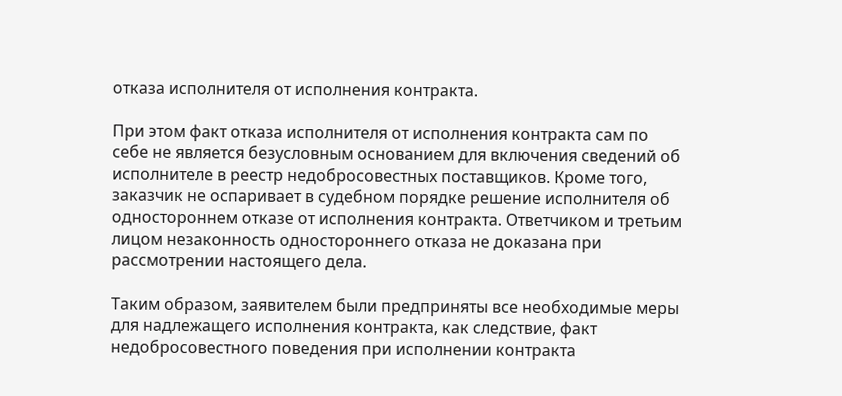отказа исполнителя от исполнения контракта.

При этом факт отказа исполнителя от исполнения контракта сам по себе не является безусловным основанием для включения сведений об исполнителе в реестр недобросовестных поставщиков. Кроме того, заказчик не оспаривает в судебном порядке решение исполнителя об одностороннем отказе от исполнения контракта. Ответчиком и третьим лицом незаконность одностороннего отказа не доказана при рассмотрении настоящего дела.

Таким образом, заявителем были предприняты все необходимые меры для надлежащего исполнения контракта, как следствие, факт недобросовестного поведения при исполнении контракта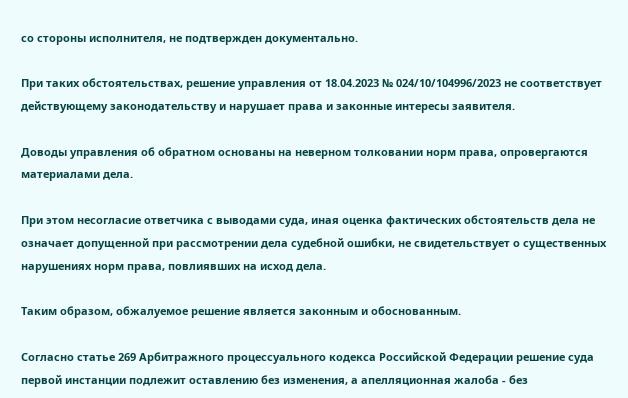со стороны исполнителя, не подтвержден документально.

При таких обстоятельствах, решение управления от 18.04.2023 № 024/10/104996/2023 не соответствует действующему законодательству и нарушает права и законные интересы заявителя.

Доводы управления об обратном основаны на неверном толковании норм права, опровергаются материалами дела.

При этом несогласие ответчика с выводами суда, иная оценка фактических обстоятельств дела не означает допущенной при рассмотрении дела судебной ошибки, не свидетельствует о существенных нарушениях норм права, повлиявших на исход дела.

Таким образом, обжалуемое решение является законным и обоснованным.

Согласно статье 269 Арбитражного процессуального кодекса Российской Федерации решение суда первой инстанции подлежит оставлению без изменения, а апелляционная жалоба - без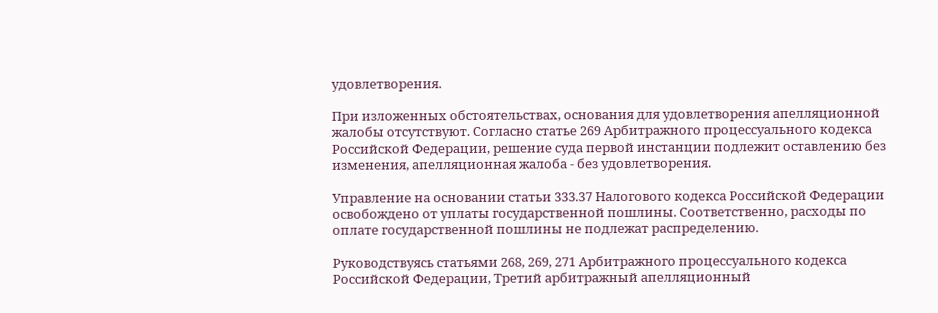удовлетворения.

При изложенных обстоятельствах, основания для удовлетворения апелляционной жалобы отсутствуют. Согласно статье 269 Арбитражного процессуального кодекса Российской Федерации, решение суда первой инстанции подлежит оставлению без изменения, апелляционная жалоба - без удовлетворения.

Управление на основании статьи 333.37 Налогового кодекса Российской Федерации освобождено от уплаты государственной пошлины. Соответственно, расходы по оплате государственной пошлины не подлежат распределению.

Руководствуясь статьями 268, 269, 271 Арбитражного процессуального кодекса Российской Федерации, Третий арбитражный апелляционный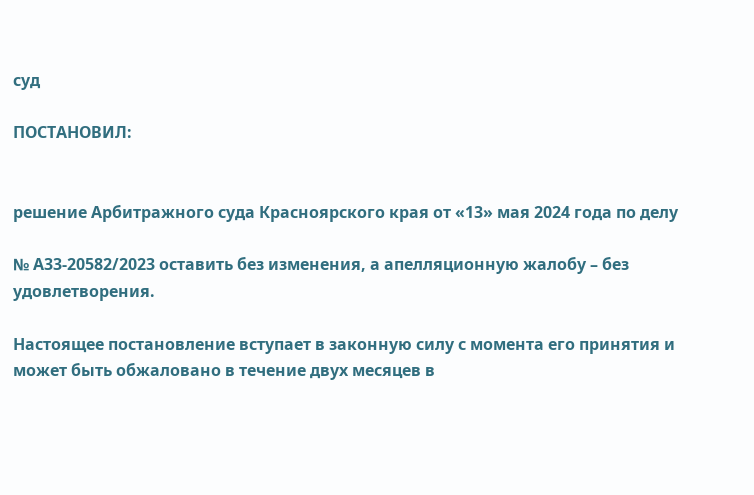суд

ПОСТАНОВИЛ:


решение Арбитражного суда Красноярского края от «13» мая 2024 года по делу

№ А33-20582/2023 оставить без изменения, а апелляционную жалобу – без удовлетворения.

Настоящее постановление вступает в законную силу с момента его принятия и может быть обжаловано в течение двух месяцев в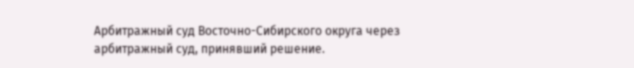Арбитражный суд Восточно-Сибирского округа через арбитражный суд, принявший решение.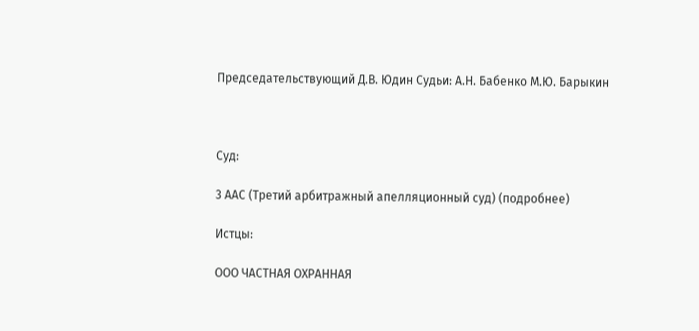Председательствующий Д.В. Юдин Судьи: А.Н. Бабенко М.Ю. Барыкин



Суд:

3 ААС (Третий арбитражный апелляционный суд) (подробнее)

Истцы:

ООО ЧАСТНАЯ ОХРАННАЯ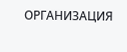ОРГАНИЗАЦИЯ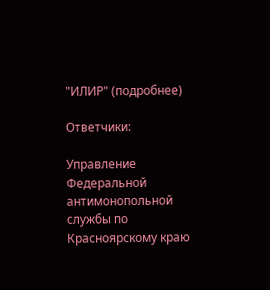"ИЛИР" (подробнее)

Ответчики:

Управление Федеральной антимонопольной службы по Красноярскому краю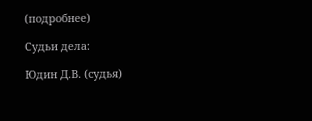(подробнее)

Судьи дела:

Юдин Д.В. (судья)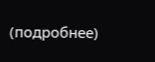(подробнее)